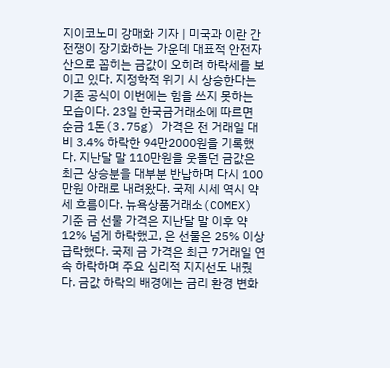지이코노미 강매화 기자 | 미국과 이란 간 전쟁이 장기화하는 가운데 대표적 안전자산으로 꼽히는 금값이 오히려 하락세를 보이고 있다. 지정학적 위기 시 상승한다는 기존 공식이 이번에는 힘을 쓰지 못하는 모습이다. 23일 한국금거래소에 따르면 순금 1돈(3.75g) 가격은 전 거래일 대비 3.4% 하락한 94만2000원을 기록했다. 지난달 말 110만원을 웃돌던 금값은 최근 상승분을 대부분 반납하며 다시 100만원 아래로 내려왔다. 국제 시세 역시 약세 흐름이다. 뉴욕상품거래소(COMEX) 기준 금 선물 가격은 지난달 말 이후 약 12% 넘게 하락했고, 은 선물은 25% 이상 급락했다. 국제 금 가격은 최근 7거래일 연속 하락하며 주요 심리적 지지선도 내줬다. 금값 하락의 배경에는 금리 환경 변화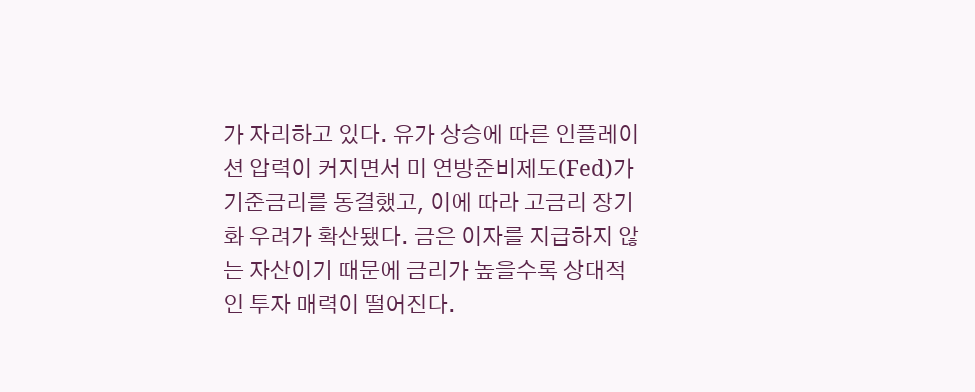가 자리하고 있다. 유가 상승에 따른 인플레이션 압력이 커지면서 미 연방준비제도(Fed)가 기준금리를 동결했고, 이에 따라 고금리 장기화 우려가 확산됐다. 금은 이자를 지급하지 않는 자산이기 때문에 금리가 높을수록 상대적인 투자 매력이 떨어진다.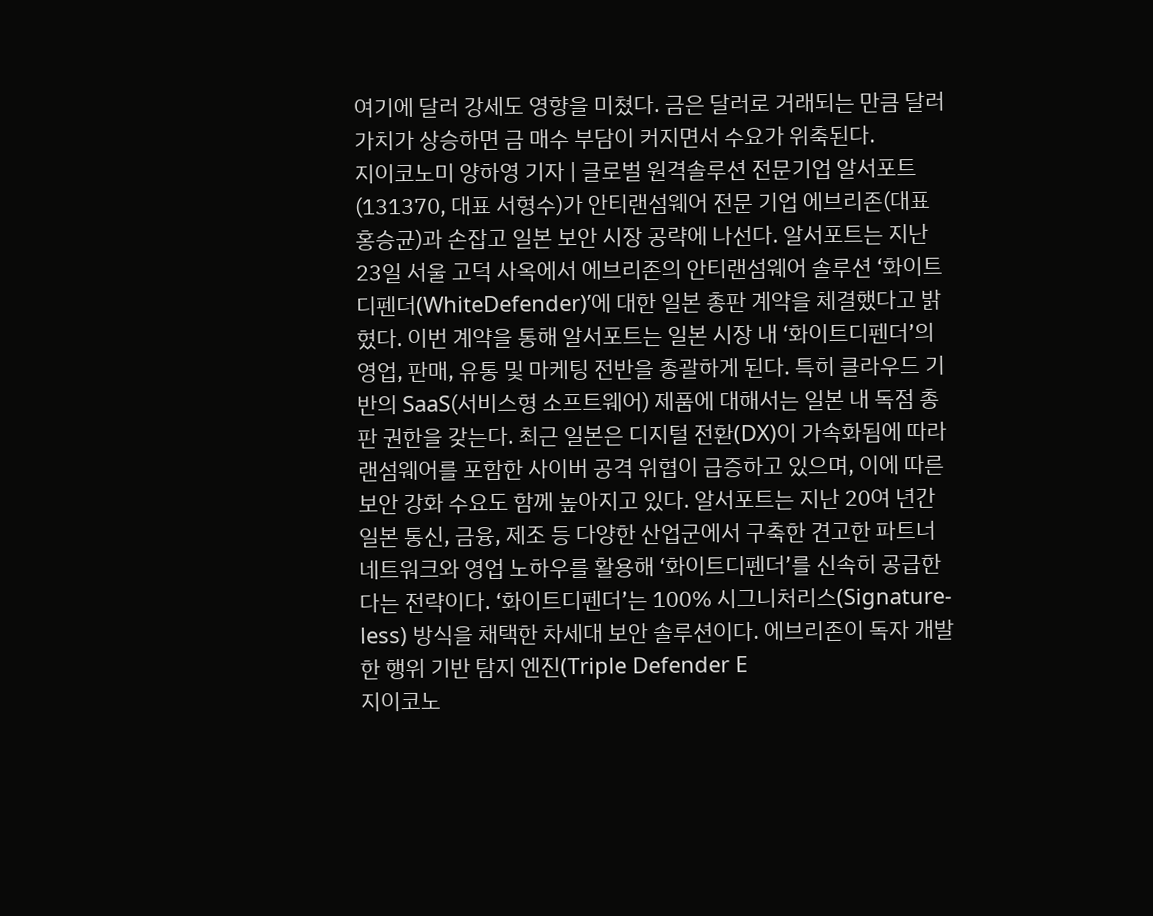여기에 달러 강세도 영향을 미쳤다. 금은 달러로 거래되는 만큼 달러 가치가 상승하면 금 매수 부담이 커지면서 수요가 위축된다.
지이코노미 양하영 기자 | 글로벌 원격솔루션 전문기업 알서포트(131370, 대표 서형수)가 안티랜섬웨어 전문 기업 에브리존(대표 홍승균)과 손잡고 일본 보안 시장 공략에 나선다. 알서포트는 지난 23일 서울 고덕 사옥에서 에브리존의 안티랜섬웨어 솔루션 ‘화이트디펜더(WhiteDefender)’에 대한 일본 총판 계약을 체결했다고 밝혔다. 이번 계약을 통해 알서포트는 일본 시장 내 ‘화이트디펜더’의 영업, 판매, 유통 및 마케팅 전반을 총괄하게 된다. 특히 클라우드 기반의 SaaS(서비스형 소프트웨어) 제품에 대해서는 일본 내 독점 총판 권한을 갖는다. 최근 일본은 디지털 전환(DX)이 가속화됨에 따라 랜섬웨어를 포함한 사이버 공격 위협이 급증하고 있으며, 이에 따른 보안 강화 수요도 함께 높아지고 있다. 알서포트는 지난 20여 년간 일본 통신, 금융, 제조 등 다양한 산업군에서 구축한 견고한 파트너 네트워크와 영업 노하우를 활용해 ‘화이트디펜더’를 신속히 공급한다는 전략이다. ‘화이트디펜더’는 100% 시그니처리스(Signature-less) 방식을 채택한 차세대 보안 솔루션이다. 에브리존이 독자 개발한 행위 기반 탐지 엔진(Triple Defender E
지이코노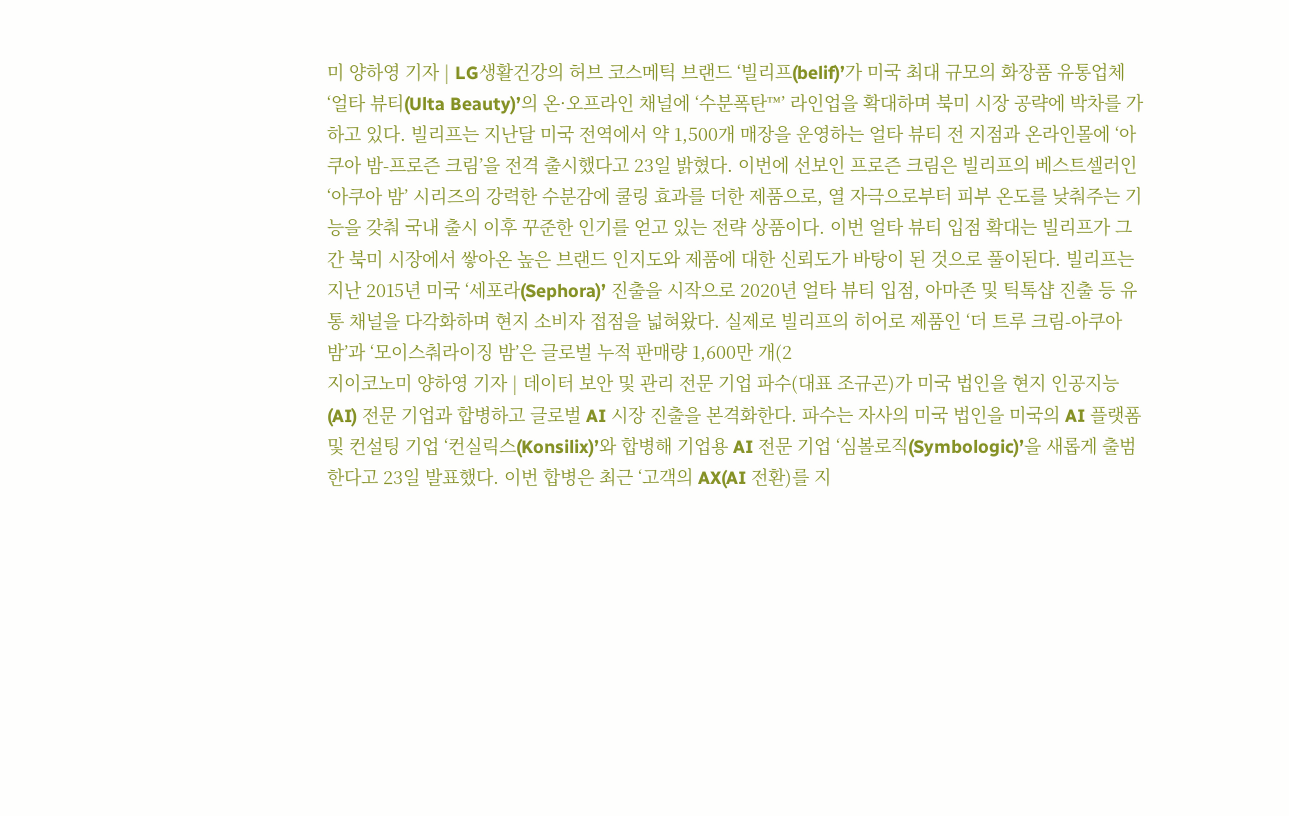미 양하영 기자 | LG생활건강의 허브 코스메틱 브랜드 ‘빌리프(belif)’가 미국 최대 규모의 화장품 유통업체 ‘얼타 뷰티(Ulta Beauty)’의 온·오프라인 채널에 ‘수분폭탄™’ 라인업을 확대하며 북미 시장 공략에 박차를 가하고 있다. 빌리프는 지난달 미국 전역에서 약 1,500개 매장을 운영하는 얼타 뷰티 전 지점과 온라인몰에 ‘아쿠아 밤-프로즌 크림’을 전격 출시했다고 23일 밝혔다. 이번에 선보인 프로즌 크림은 빌리프의 베스트셀러인 ‘아쿠아 밤’ 시리즈의 강력한 수분감에 쿨링 효과를 더한 제품으로, 열 자극으로부터 피부 온도를 낮춰주는 기능을 갖춰 국내 출시 이후 꾸준한 인기를 얻고 있는 전략 상품이다. 이번 얼타 뷰티 입점 확대는 빌리프가 그간 북미 시장에서 쌓아온 높은 브랜드 인지도와 제품에 대한 신뢰도가 바탕이 된 것으로 풀이된다. 빌리프는 지난 2015년 미국 ‘세포라(Sephora)’ 진출을 시작으로 2020년 얼타 뷰티 입점, 아마존 및 틱톡샵 진출 등 유통 채널을 다각화하며 현지 소비자 접점을 넓혀왔다. 실제로 빌리프의 히어로 제품인 ‘더 트루 크림-아쿠아 밤’과 ‘모이스춰라이징 밤’은 글로벌 누적 판매량 1,600만 개(2
지이코노미 양하영 기자 | 데이터 보안 및 관리 전문 기업 파수(대표 조규곤)가 미국 법인을 현지 인공지능(AI) 전문 기업과 합병하고 글로벌 AI 시장 진출을 본격화한다. 파수는 자사의 미국 법인을 미국의 AI 플랫폼 및 컨설팅 기업 ‘컨실릭스(Konsilix)’와 합병해 기업용 AI 전문 기업 ‘심볼로직(Symbologic)’을 새롭게 출범한다고 23일 발표했다. 이번 합병은 최근 ‘고객의 AX(AI 전환)를 지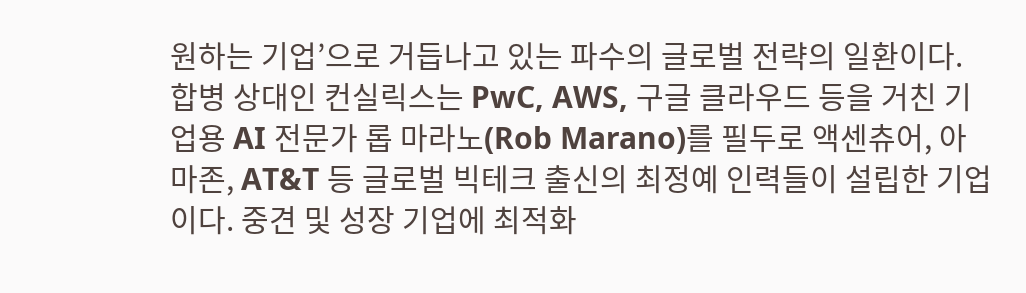원하는 기업’으로 거듭나고 있는 파수의 글로벌 전략의 일환이다. 합병 상대인 컨실릭스는 PwC, AWS, 구글 클라우드 등을 거친 기업용 AI 전문가 롭 마라노(Rob Marano)를 필두로 액센츄어, 아마존, AT&T 등 글로벌 빅테크 출신의 최정예 인력들이 설립한 기업이다. 중견 및 성장 기업에 최적화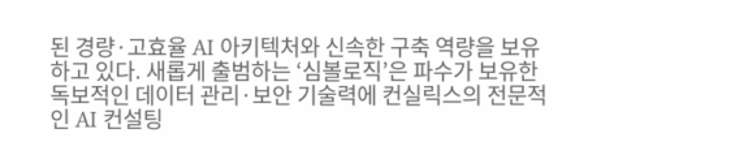된 경량·고효율 AI 아키텍처와 신속한 구축 역량을 보유하고 있다. 새롭게 출범하는 ‘심볼로직’은 파수가 보유한 독보적인 데이터 관리·보안 기술력에 컨실릭스의 전문적인 AI 컨설팅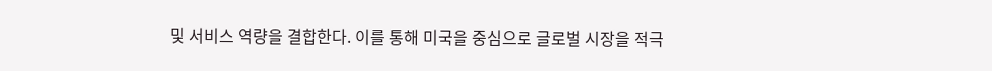및 서비스 역량을 결합한다. 이를 통해 미국을 중심으로 글로벌 시장을 적극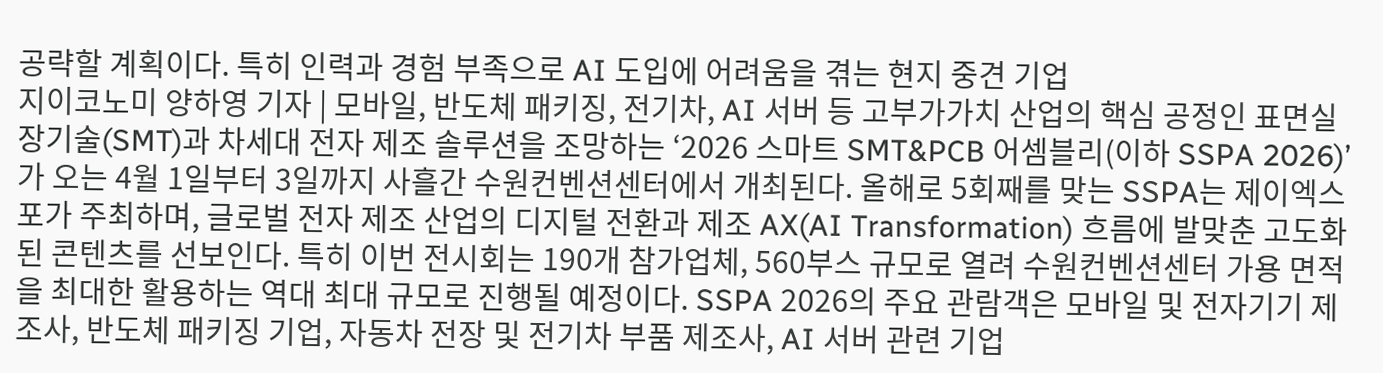공략할 계획이다. 특히 인력과 경험 부족으로 AI 도입에 어려움을 겪는 현지 중견 기업
지이코노미 양하영 기자 | 모바일, 반도체 패키징, 전기차, AI 서버 등 고부가가치 산업의 핵심 공정인 표면실장기술(SMT)과 차세대 전자 제조 솔루션을 조망하는 ‘2026 스마트 SMT&PCB 어셈블리(이하 SSPA 2026)’가 오는 4월 1일부터 3일까지 사흘간 수원컨벤션센터에서 개최된다. 올해로 5회째를 맞는 SSPA는 제이엑스포가 주최하며, 글로벌 전자 제조 산업의 디지털 전환과 제조 AX(AI Transformation) 흐름에 발맞춘 고도화된 콘텐츠를 선보인다. 특히 이번 전시회는 190개 참가업체, 560부스 규모로 열려 수원컨벤션센터 가용 면적을 최대한 활용하는 역대 최대 규모로 진행될 예정이다. SSPA 2026의 주요 관람객은 모바일 및 전자기기 제조사, 반도체 패키징 기업, 자동차 전장 및 전기차 부품 제조사, AI 서버 관련 기업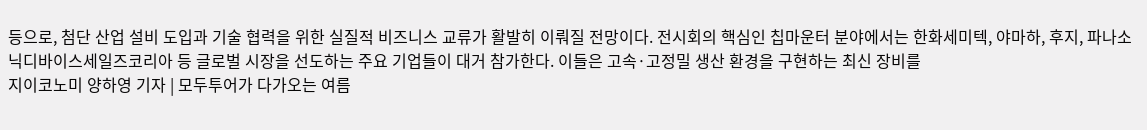등으로, 첨단 산업 설비 도입과 기술 협력을 위한 실질적 비즈니스 교류가 활발히 이뤄질 전망이다. 전시회의 핵심인 칩마운터 분야에서는 한화세미텍, 야마하, 후지, 파나소닉디바이스세일즈코리아 등 글로벌 시장을 선도하는 주요 기업들이 대거 참가한다. 이들은 고속·고정밀 생산 환경을 구현하는 최신 장비를
지이코노미 양하영 기자 | 모두투어가 다가오는 여름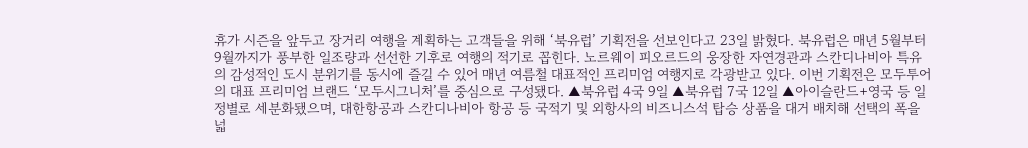휴가 시즌을 앞두고 장거리 여행을 계획하는 고객들을 위해 ‘북유럽’ 기획전을 선보인다고 23일 밝혔다. 북유럽은 매년 5월부터 9월까지가 풍부한 일조량과 선선한 기후로 여행의 적기로 꼽힌다. 노르웨이 피오르드의 웅장한 자연경관과 스칸디나비아 특유의 감성적인 도시 분위기를 동시에 즐길 수 있어 매년 여름철 대표적인 프리미엄 여행지로 각광받고 있다. 이번 기획전은 모두투어의 대표 프리미엄 브랜드 ‘모두시그니처’를 중심으로 구성됐다. ▲북유럽 4국 9일 ▲북유럽 7국 12일 ▲아이슬란드+영국 등 일정별로 세분화됐으며, 대한항공과 스칸디나비아 항공 등 국적기 및 외항사의 비즈니스석 탑승 상품을 대거 배치해 선택의 폭을 넓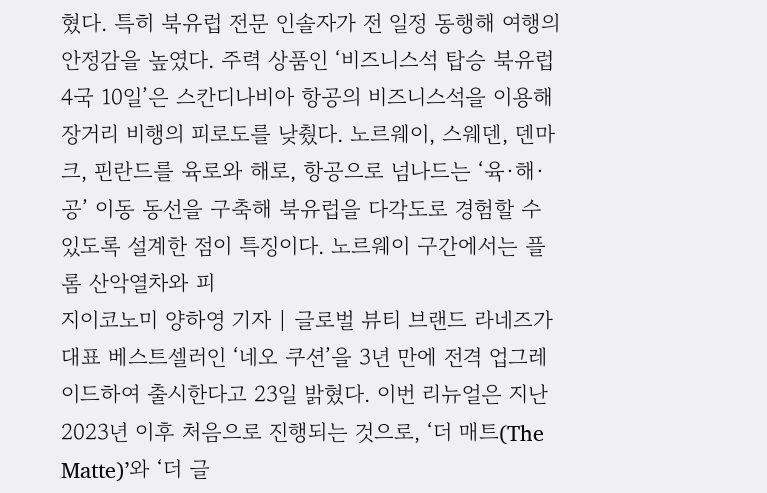혔다. 특히 북유럽 전문 인솔자가 전 일정 동행해 여행의 안정감을 높였다. 주력 상품인 ‘비즈니스석 탑승 북유럽 4국 10일’은 스칸디나비아 항공의 비즈니스석을 이용해 장거리 비행의 피로도를 낮췄다. 노르웨이, 스웨덴, 덴마크, 핀란드를 육로와 해로, 항공으로 넘나드는 ‘육·해·공’ 이동 동선을 구축해 북유럽을 다각도로 경험할 수 있도록 설계한 점이 특징이다. 노르웨이 구간에서는 플롬 산악열차와 피
지이코노미 양하영 기자 | 글로벌 뷰티 브랜드 라네즈가 대표 베스트셀러인 ‘네오 쿠션’을 3년 만에 전격 업그레이드하여 출시한다고 23일 밝혔다. 이번 리뉴얼은 지난 2023년 이후 처음으로 진행되는 것으로, ‘더 매트(The Matte)’와 ‘더 글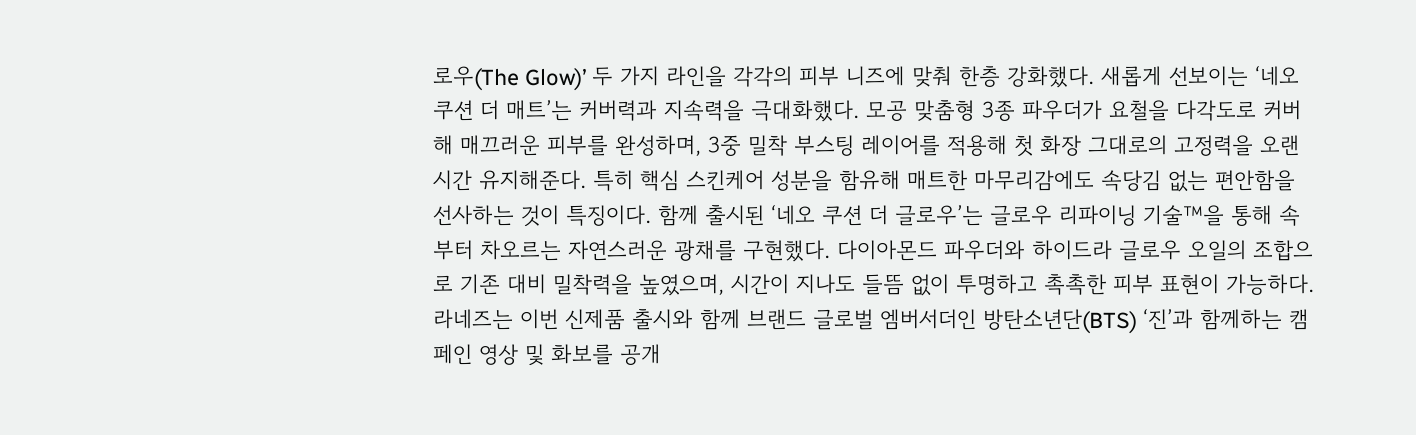로우(The Glow)’ 두 가지 라인을 각각의 피부 니즈에 맞춰 한층 강화했다. 새롭게 선보이는 ‘네오 쿠션 더 매트’는 커버력과 지속력을 극대화했다. 모공 맞춤형 3종 파우더가 요철을 다각도로 커버해 매끄러운 피부를 완성하며, 3중 밀착 부스팅 레이어를 적용해 첫 화장 그대로의 고정력을 오랜 시간 유지해준다. 특히 핵심 스킨케어 성분을 함유해 매트한 마무리감에도 속당김 없는 편안함을 선사하는 것이 특징이다. 함께 출시된 ‘네오 쿠션 더 글로우’는 글로우 리파이닝 기술™을 통해 속부터 차오르는 자연스러운 광채를 구현했다. 다이아몬드 파우더와 하이드라 글로우 오일의 조합으로 기존 대비 밀착력을 높였으며, 시간이 지나도 들뜸 없이 투명하고 촉촉한 피부 표현이 가능하다. 라네즈는 이번 신제품 출시와 함께 브랜드 글로벌 엠버서더인 방탄소년단(BTS) ‘진’과 함께하는 캠페인 영상 및 화보를 공개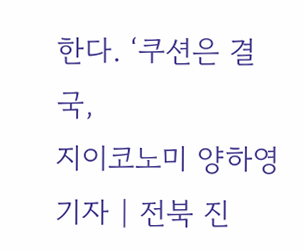한다. ‘쿠션은 결국,
지이코노미 양하영 기자 | 전북 진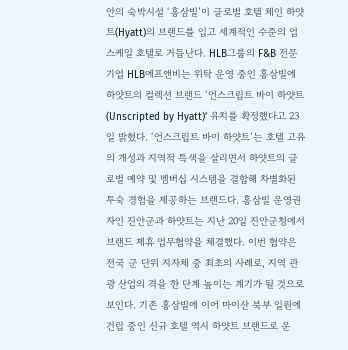안의 숙박시설 ‘홍삼빌’이 글로벌 호텔 체인 하얏트(Hyatt)의 브랜드를 입고 세계적인 수준의 업스케일 호텔로 거듭난다. HLB그룹의 F&B 전문 기업 HLB에프앤비는 위탁 운영 중인 홍삼빌에 하얏트의 컬렉션 브랜드 ‘언스크립트 바이 하얏트(Unscripted by Hyatt)’ 유치를 확정했다고 23일 밝혔다. ‘언스크립트 바이 하얏트’는 호텔 고유의 개성과 지역적 특색을 살리면서 하얏트의 글로벌 예약 및 멤버십 시스템을 결합해 차별화된 투숙 경험을 제공하는 브랜드다. 홍삼빌 운영권자인 진안군과 하얏트는 지난 20일 진안군청에서 브랜드 제휴 업무협약을 체결했다. 이번 협약은 전국 군 단위 지자체 중 최초의 사례로, 지역 관광 산업의 격을 한 단계 높이는 계기가 될 것으로 보인다. 기존 홍삼빌에 이어 마이산 북부 일원에 건립 중인 신규 호텔 역시 하얏트 브랜드로 운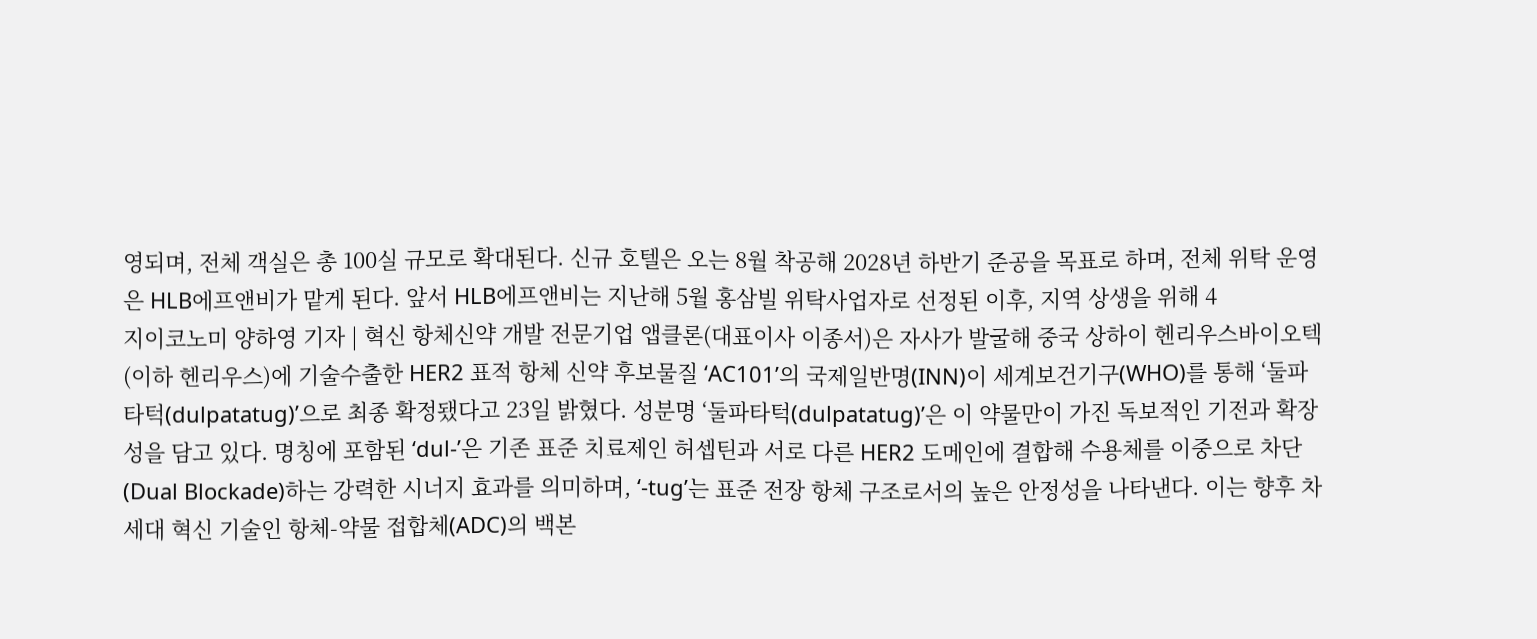영되며, 전체 객실은 총 100실 규모로 확대된다. 신규 호텔은 오는 8월 착공해 2028년 하반기 준공을 목표로 하며, 전체 위탁 운영은 HLB에프앤비가 맡게 된다. 앞서 HLB에프앤비는 지난해 5월 홍삼빌 위탁사업자로 선정된 이후, 지역 상생을 위해 4
지이코노미 양하영 기자 | 혁신 항체신약 개발 전문기업 앱클론(대표이사 이종서)은 자사가 발굴해 중국 상하이 헨리우스바이오텍(이하 헨리우스)에 기술수출한 HER2 표적 항체 신약 후보물질 ‘AC101’의 국제일반명(INN)이 세계보건기구(WHO)를 통해 ‘둘파타턱(dulpatatug)’으로 최종 확정됐다고 23일 밝혔다. 성분명 ‘둘파타턱(dulpatatug)’은 이 약물만이 가진 독보적인 기전과 확장성을 담고 있다. 명칭에 포함된 ‘dul-’은 기존 표준 치료제인 허셉틴과 서로 다른 HER2 도메인에 결합해 수용체를 이중으로 차단(Dual Blockade)하는 강력한 시너지 효과를 의미하며, ‘-tug’는 표준 전장 항체 구조로서의 높은 안정성을 나타낸다. 이는 향후 차세대 혁신 기술인 항체-약물 접합체(ADC)의 백본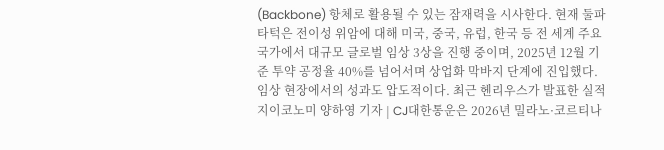(Backbone) 항체로 활용될 수 있는 잠재력을 시사한다. 현재 둘파타턱은 전이성 위암에 대해 미국, 중국, 유럽, 한국 등 전 세계 주요 국가에서 대규모 글로벌 임상 3상을 진행 중이며, 2025년 12월 기준 투약 공정율 40%를 넘어서며 상업화 막바지 단계에 진입했다. 임상 현장에서의 성과도 압도적이다. 최근 헨리우스가 발표한 실적
지이코노미 양하영 기자 | CJ대한통운은 2026년 밀라노·코르티나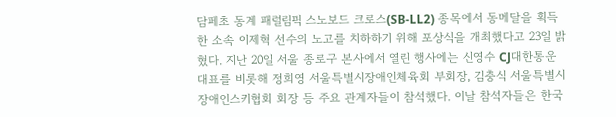담페초 동계 패럴림픽 스노보드 크로스(SB-LL2) 종목에서 동메달을 획득한 소속 이제혁 선수의 노고를 치하하기 위해 포상식을 개최했다고 23일 밝혔다. 지난 20일 서울 종로구 본사에서 열린 행사에는 신영수 CJ대한통운 대표를 비롯해 정희영 서울특별시장애인체육회 부회장, 김충식 서울특별시장애인스키협회 회장 등 주요 관계자들이 참석했다. 이날 참석자들은 한국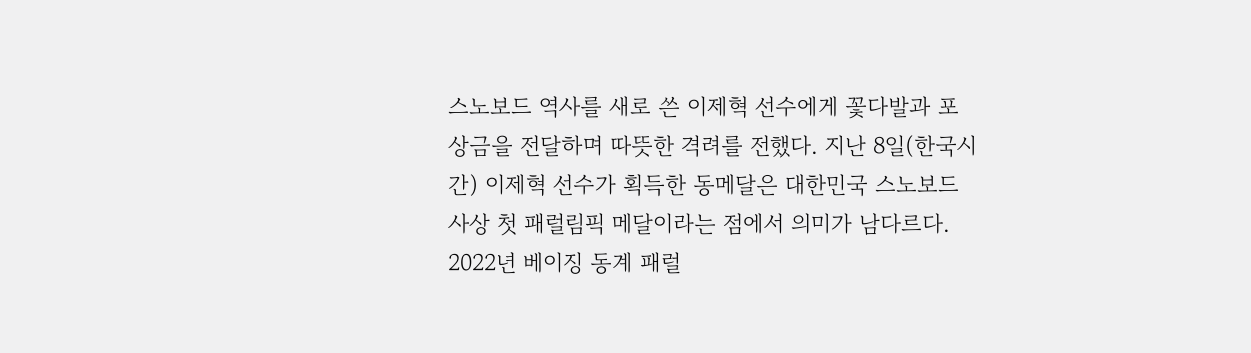스노보드 역사를 새로 쓴 이제혁 선수에게 꽃다발과 포상금을 전달하며 따뜻한 격려를 전했다. 지난 8일(한국시간) 이제혁 선수가 획득한 동메달은 대한민국 스노보드 사상 첫 패럴림픽 메달이라는 점에서 의미가 남다르다. 2022년 베이징 동계 패럴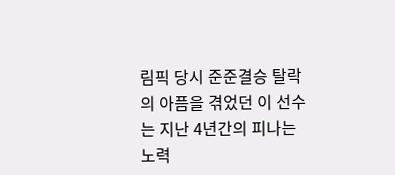림픽 당시 준준결승 탈락의 아픔을 겪었던 이 선수는 지난 4년간의 피나는 노력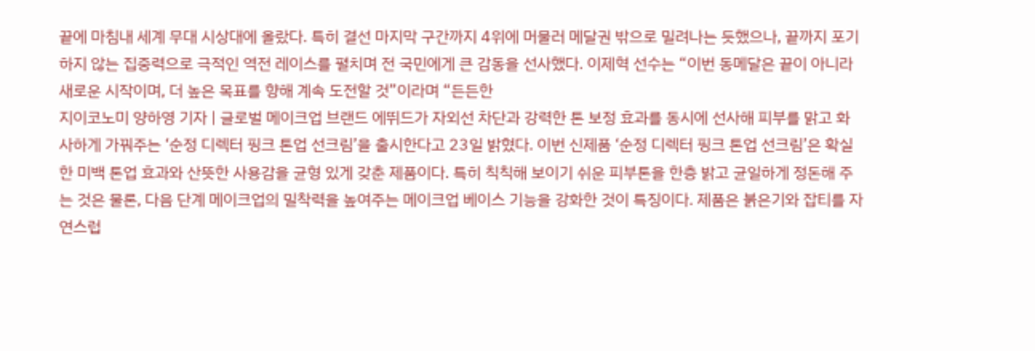끝에 마침내 세계 무대 시상대에 올랐다. 특히 결선 마지막 구간까지 4위에 머물러 메달권 밖으로 밀려나는 듯했으나, 끝까지 포기하지 않는 집중력으로 극적인 역전 레이스를 펼치며 전 국민에게 큰 감동을 선사했다. 이제혁 선수는 “이번 동메달은 끝이 아니라 새로운 시작이며, 더 높은 목표를 향해 계속 도전할 것”이라며 “든든한
지이코노미 양하영 기자 | 글로벌 메이크업 브랜드 에뛰드가 자외선 차단과 강력한 톤 보정 효과를 동시에 선사해 피부를 맑고 화사하게 가꿔주는 ‘순정 디렉터 핑크 톤업 선크림’을 출시한다고 23일 밝혔다. 이번 신제품 ‘순정 디렉터 핑크 톤업 선크림’은 확실한 미백 톤업 효과와 산뜻한 사용감을 균형 있게 갖춘 제품이다. 특히 칙칙해 보이기 쉬운 피부톤을 한층 밝고 균일하게 정돈해 주는 것은 물론, 다음 단계 메이크업의 밀착력을 높여주는 메이크업 베이스 기능을 강화한 것이 특징이다. 제품은 붉은기와 잡티를 자연스럽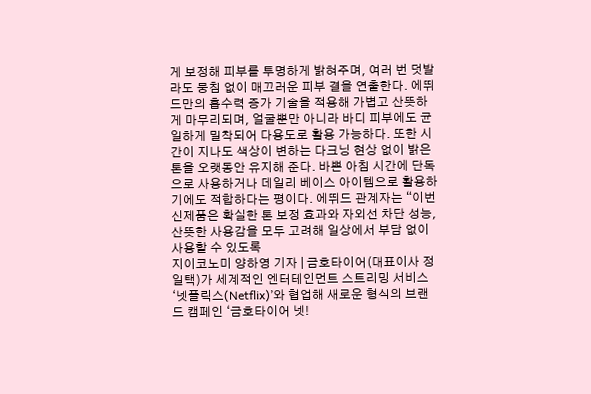게 보정해 피부를 투명하게 밝혀주며, 여러 번 덧발라도 뭉침 없이 매끄러운 피부 결을 연출한다. 에뛰드만의 흡수력 증가 기술을 적용해 가볍고 산뜻하게 마무리되며, 얼굴뿐만 아니라 바디 피부에도 균일하게 밀착되어 다용도로 활용 가능하다. 또한 시간이 지나도 색상이 변하는 다크닝 현상 없이 밝은 톤을 오랫동안 유지해 준다. 바쁜 아침 시간에 단독으로 사용하거나 데일리 베이스 아이템으로 활용하기에도 적합하다는 평이다. 에뛰드 관계자는 “이번 신제품은 확실한 톤 보정 효과와 자외선 차단 성능, 산뜻한 사용감을 모두 고려해 일상에서 부담 없이 사용할 수 있도록
지이코노미 양하영 기자 | 금호타이어(대표이사 정일택)가 세계적인 엔터테인먼트 스트리밍 서비스 ‘넷플릭스(Netflix)’와 협업해 새로운 형식의 브랜드 캠페인 ‘금호타이어 넷!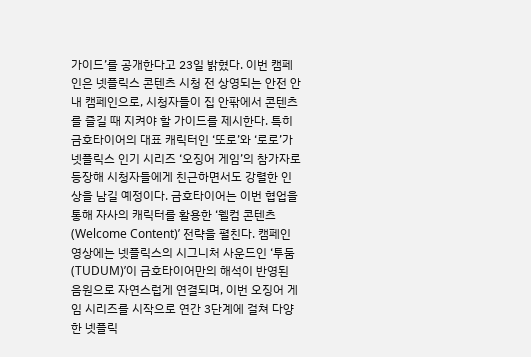가이드’를 공개한다고 23일 밝혔다. 이번 캠페인은 넷플릭스 콘텐츠 시청 전 상영되는 안전 안내 캠페인으로, 시청자들이 집 안팎에서 콘텐츠를 즐길 때 지켜야 할 가이드를 제시한다. 특히 금호타이어의 대표 캐릭터인 ‘또로’와 ‘로로’가 넷플릭스 인기 시리즈 ‘오징어 게임’의 참가자로 등장해 시청자들에게 친근하면서도 강렬한 인상을 남길 예정이다. 금호타이어는 이번 협업을 통해 자사의 캐릭터를 활용한 ‘웰컴 콘텐츠(Welcome Content)’ 전략을 펼친다. 캠페인 영상에는 넷플릭스의 시그니처 사운드인 ‘투둠(TUDUM)’이 금호타이어만의 해석이 반영된 음원으로 자연스럽게 연결되며, 이번 오징어 게임 시리즈를 시작으로 연간 3단계에 걸쳐 다양한 넷플릭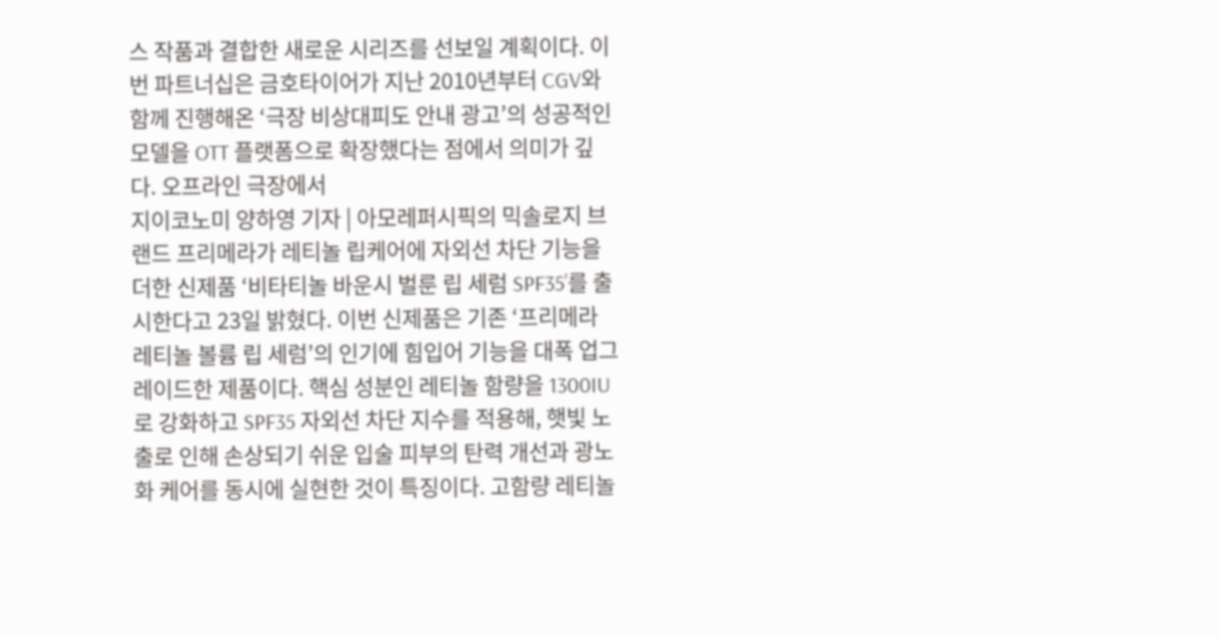스 작품과 결합한 새로운 시리즈를 선보일 계획이다. 이번 파트너십은 금호타이어가 지난 2010년부터 CGV와 함께 진행해온 ‘극장 비상대피도 안내 광고’의 성공적인 모델을 OTT 플랫폼으로 확장했다는 점에서 의미가 깊다. 오프라인 극장에서
지이코노미 양하영 기자 | 아모레퍼시픽의 믹솔로지 브랜드 프리메라가 레티놀 립케어에 자외선 차단 기능을 더한 신제품 ‘비타티놀 바운시 벌룬 립 세럼 SPF35’를 출시한다고 23일 밝혔다. 이번 신제품은 기존 ‘프리메라 레티놀 볼륨 립 세럼’의 인기에 힘입어 기능을 대폭 업그레이드한 제품이다. 핵심 성분인 레티놀 함량을 1300IU로 강화하고 SPF35 자외선 차단 지수를 적용해, 햇빛 노출로 인해 손상되기 쉬운 입술 피부의 탄력 개선과 광노화 케어를 동시에 실현한 것이 특징이다. 고함량 레티놀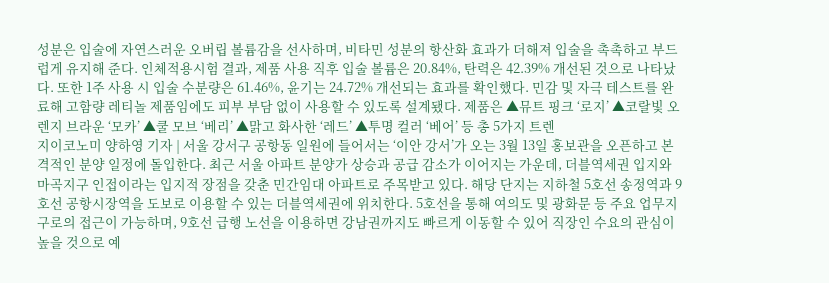성분은 입술에 자연스러운 오버립 볼륨감을 선사하며, 비타민 성분의 항산화 효과가 더해져 입술을 촉촉하고 부드럽게 유지해 준다. 인체적용시험 결과, 제품 사용 직후 입술 볼륨은 20.84%, 탄력은 42.39% 개선된 것으로 나타났다. 또한 1주 사용 시 입술 수분량은 61.46%, 윤기는 24.72% 개선되는 효과를 확인했다. 민감 및 자극 테스트를 완료해 고함량 레티놀 제품임에도 피부 부담 없이 사용할 수 있도록 설계됐다. 제품은 ▲뮤트 핑크 ‘로지’ ▲코랄빛 오렌지 브라운 ‘모카’ ▲쿨 모브 ‘베리’ ▲맑고 화사한 ‘레드’ ▲투명 컬러 ‘베어’ 등 총 5가지 트렌
지이코노미 양하영 기자 | 서울 강서구 공항동 일원에 들어서는 ‘이안 강서’가 오는 3월 13일 홍보관을 오픈하고 본격적인 분양 일정에 돌입한다. 최근 서울 아파트 분양가 상승과 공급 감소가 이어지는 가운데, 더블역세권 입지와 마곡지구 인접이라는 입지적 장점을 갖춘 민간임대 아파트로 주목받고 있다. 해당 단지는 지하철 5호선 송정역과 9호선 공항시장역을 도보로 이용할 수 있는 더블역세권에 위치한다. 5호선을 통해 여의도 및 광화문 등 주요 업무지구로의 접근이 가능하며, 9호선 급행 노선을 이용하면 강남권까지도 빠르게 이동할 수 있어 직장인 수요의 관심이 높을 것으로 예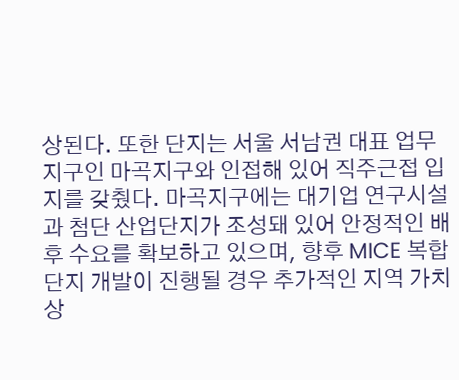상된다. 또한 단지는 서울 서남권 대표 업무지구인 마곡지구와 인접해 있어 직주근접 입지를 갖췄다. 마곡지구에는 대기업 연구시설과 첨단 산업단지가 조성돼 있어 안정적인 배후 수요를 확보하고 있으며, 향후 MICE 복합단지 개발이 진행될 경우 추가적인 지역 가치 상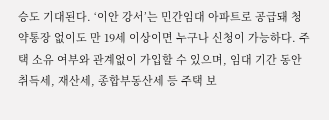승도 기대된다. ‘이안 강서’는 민간임대 아파트로 공급돼 청약통장 없이도 만 19세 이상이면 누구나 신청이 가능하다. 주택 소유 여부와 관계없이 가입할 수 있으며, 임대 기간 동안 취득세, 재산세, 종합부동산세 등 주택 보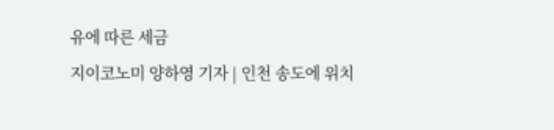유에 따른 세금
지이코노미 양하영 기자 | 인천 송도에 위치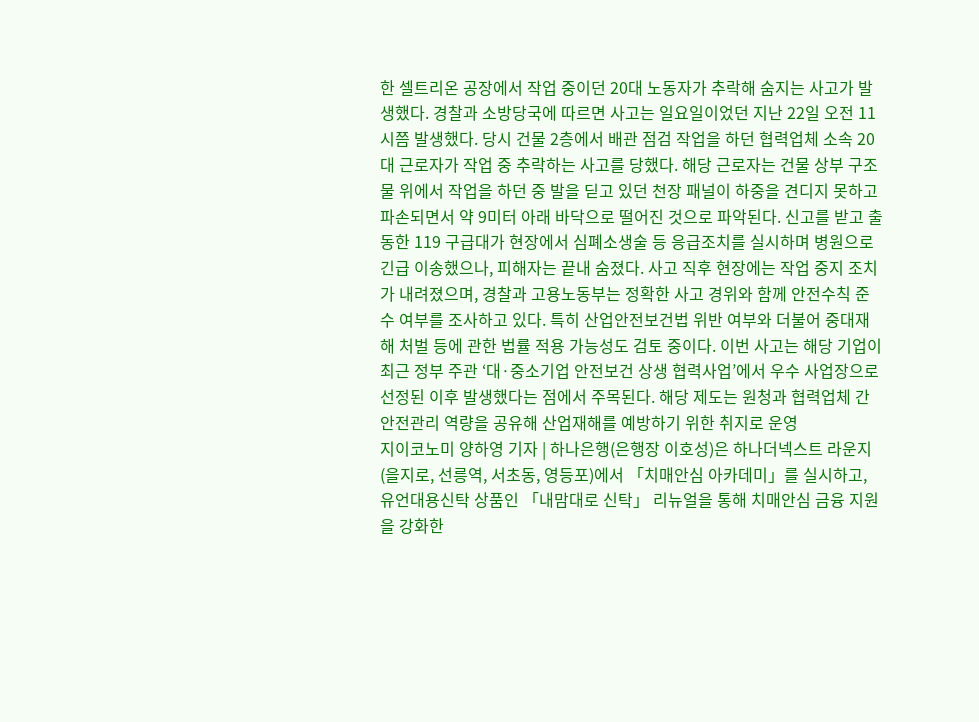한 셀트리온 공장에서 작업 중이던 20대 노동자가 추락해 숨지는 사고가 발생했다. 경찰과 소방당국에 따르면 사고는 일요일이었던 지난 22일 오전 11시쯤 발생했다. 당시 건물 2층에서 배관 점검 작업을 하던 협력업체 소속 20대 근로자가 작업 중 추락하는 사고를 당했다. 해당 근로자는 건물 상부 구조물 위에서 작업을 하던 중 발을 딛고 있던 천장 패널이 하중을 견디지 못하고 파손되면서 약 9미터 아래 바닥으로 떨어진 것으로 파악된다. 신고를 받고 출동한 119 구급대가 현장에서 심폐소생술 등 응급조치를 실시하며 병원으로 긴급 이송했으나, 피해자는 끝내 숨졌다. 사고 직후 현장에는 작업 중지 조치가 내려졌으며, 경찰과 고용노동부는 정확한 사고 경위와 함께 안전수칙 준수 여부를 조사하고 있다. 특히 산업안전보건법 위반 여부와 더불어 중대재해 처벌 등에 관한 법률 적용 가능성도 검토 중이다. 이번 사고는 해당 기업이 최근 정부 주관 ‘대·중소기업 안전보건 상생 협력사업’에서 우수 사업장으로 선정된 이후 발생했다는 점에서 주목된다. 해당 제도는 원청과 협력업체 간 안전관리 역량을 공유해 산업재해를 예방하기 위한 취지로 운영
지이코노미 양하영 기자 | 하나은행(은행장 이호성)은 하나더넥스트 라운지(을지로, 선릉역, 서초동, 영등포)에서 「치매안심 아카데미」를 실시하고, 유언대용신탁 상품인 「내맘대로 신탁」 리뉴얼을 통해 치매안심 금융 지원을 강화한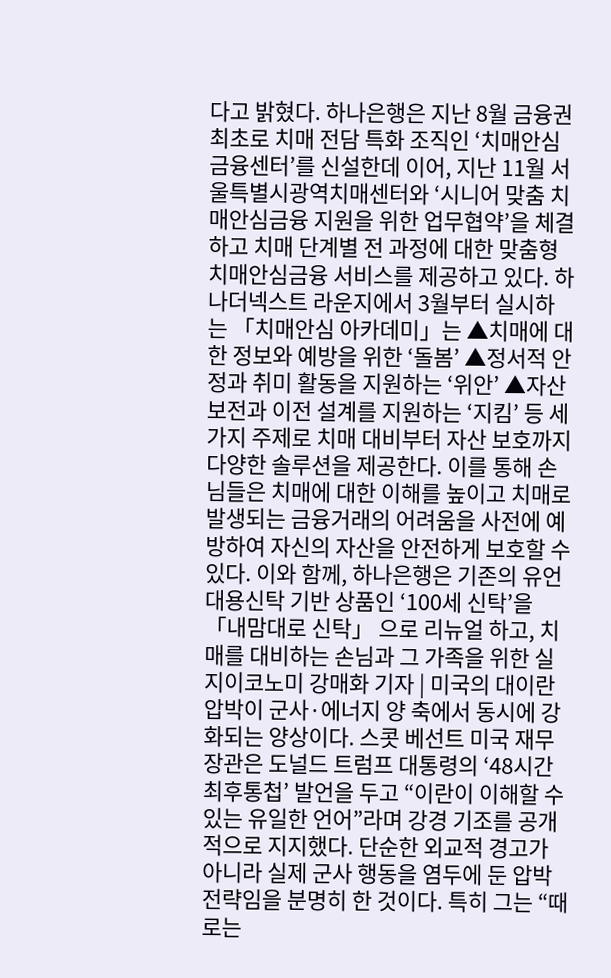다고 밝혔다. 하나은행은 지난 8월 금융권 최초로 치매 전담 특화 조직인 ‘치매안심 금융센터’를 신설한데 이어, 지난 11월 서울특별시광역치매센터와 ‘시니어 맞춤 치매안심금융 지원을 위한 업무협약’을 체결하고 치매 단계별 전 과정에 대한 맞춤형 치매안심금융 서비스를 제공하고 있다. 하나더넥스트 라운지에서 3월부터 실시하는 「치매안심 아카데미」는 ▲치매에 대한 정보와 예방을 위한 ‘돌봄’ ▲정서적 안정과 취미 활동을 지원하는 ‘위안’ ▲자산보전과 이전 설계를 지원하는 ‘지킴’ 등 세 가지 주제로 치매 대비부터 자산 보호까지 다양한 솔루션을 제공한다. 이를 통해 손님들은 치매에 대한 이해를 높이고 치매로 발생되는 금융거래의 어려움을 사전에 예방하여 자신의 자산을 안전하게 보호할 수 있다. 이와 함께, 하나은행은 기존의 유언대용신탁 기반 상품인 ‘100세 신탁’을 「내맘대로 신탁」 으로 리뉴얼 하고, 치매를 대비하는 손님과 그 가족을 위한 실
지이코노미 강매화 기자 | 미국의 대이란 압박이 군사·에너지 양 축에서 동시에 강화되는 양상이다. 스콧 베선트 미국 재무장관은 도널드 트럼프 대통령의 ‘48시간 최후통첩’ 발언을 두고 “이란이 이해할 수 있는 유일한 언어”라며 강경 기조를 공개적으로 지지했다. 단순한 외교적 경고가 아니라 실제 군사 행동을 염두에 둔 압박 전략임을 분명히 한 것이다. 특히 그는 “때로는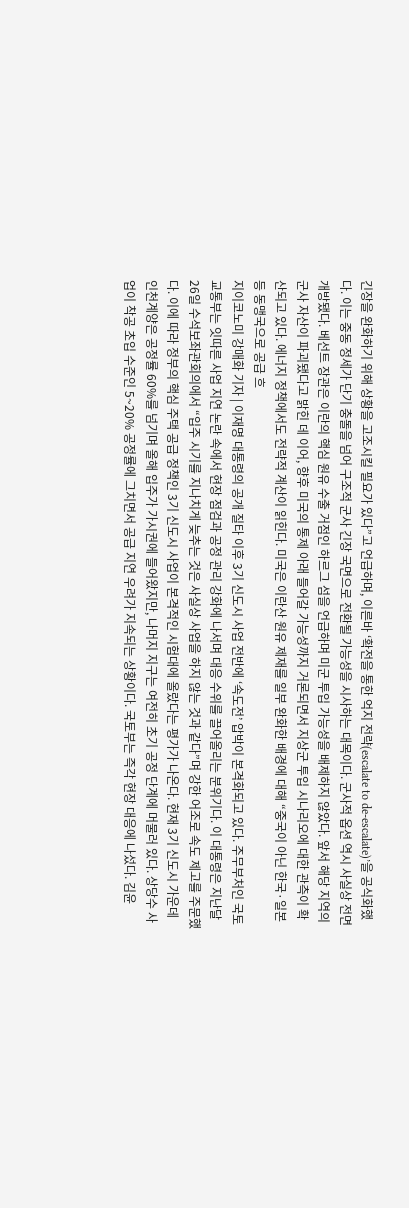긴장을 완화하기 위해 상황을 고조시킬 필요가 있다”고 언급하며, 이른바 ‘확전을 통한 억지 전략(escalate to de-escalate)’을 공식화했다. 이는 중동 정세가 단기 충돌을 넘어 구조적 군사 긴장 국면으로 전환될 가능성을 시사하는 대목이다. 군사적 옵션 역시 사실상 전면 개방됐다. 베선트 장관은 이란의 핵심 원유 수출 거점인 하르그 섬을 언급하며 미군 투입 가능성을 배제하지 않았다. 앞서 해당 지역의 군사 자산이 파괴됐다고 밝힌 데 이어, 향후 미국의 통제 아래 들어갈 가능성까지 거론되면서 지상군 투입 시나리오에 대한 관측이 확산되고 있다. 에너지 정책에서도 전략적 계산이 읽힌다. 미국은 이란산 원유 제재를 일부 완화한 배경에 대해 “중국이 아닌 한국·일본 등 동맹국으로 공급 흐
지이코노미 강매화 기자 | 이재명 대통령의 공개 질타 이후 3기 신도시 사업 전반에 ‘속도전’ 압박이 본격화되고 있다. 주무부처인 국토교통부는 잇따른 사업 지연 논란 속에서 현장 점검과 공정 관리 강화에 나서며 대응 수위를 끌어올리는 분위기다. 이 대통령은 지난달 26일 수석보좌관회의에서 “입주 시기를 지나치게 늦추는 것은 사실상 사업을 하지 않는 것과 같다”며 강한 어조로 속도 제고를 주문했다. 이에 따라 정부의 핵심 주택 공급 정책인 3기 신도시 사업이 본격적인 시험대에 올랐다는 평가가 나온다. 현재 3기 신도시 가운데 인천계양은 공정률 60%를 넘기며 올해 입주가 가시권에 들어왔지만, 나머지 지구는 여전히 초기 공정 단계에 머물러 있다. 상당수 사업이 착공 초입 수준인 5~20% 공정률에 그치면서 공급 지연 우려가 지속되는 상황이다. 국토부는 즉각 현장 대응에 나섰다. 김윤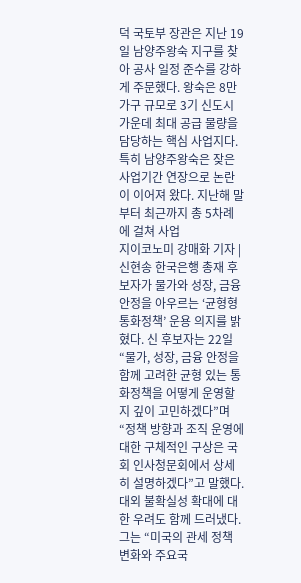덕 국토부 장관은 지난 19일 남양주왕숙 지구를 찾아 공사 일정 준수를 강하게 주문했다. 왕숙은 8만가구 규모로 3기 신도시 가운데 최대 공급 물량을 담당하는 핵심 사업지다. 특히 남양주왕숙은 잦은 사업기간 연장으로 논란이 이어져 왔다. 지난해 말부터 최근까지 총 5차례에 걸쳐 사업
지이코노미 강매화 기자 | 신현송 한국은행 총재 후보자가 물가와 성장, 금융안정을 아우르는 ‘균형형 통화정책’ 운용 의지를 밝혔다. 신 후보자는 22일 “물가, 성장, 금융 안정을 함께 고려한 균형 있는 통화정책을 어떻게 운영할지 깊이 고민하겠다”며 “정책 방향과 조직 운영에 대한 구체적인 구상은 국회 인사청문회에서 상세히 설명하겠다”고 말했다. 대외 불확실성 확대에 대한 우려도 함께 드러냈다. 그는 “미국의 관세 정책 변화와 주요국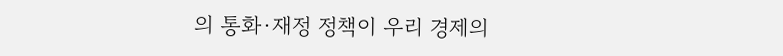의 통화·재정 정책이 우리 경제의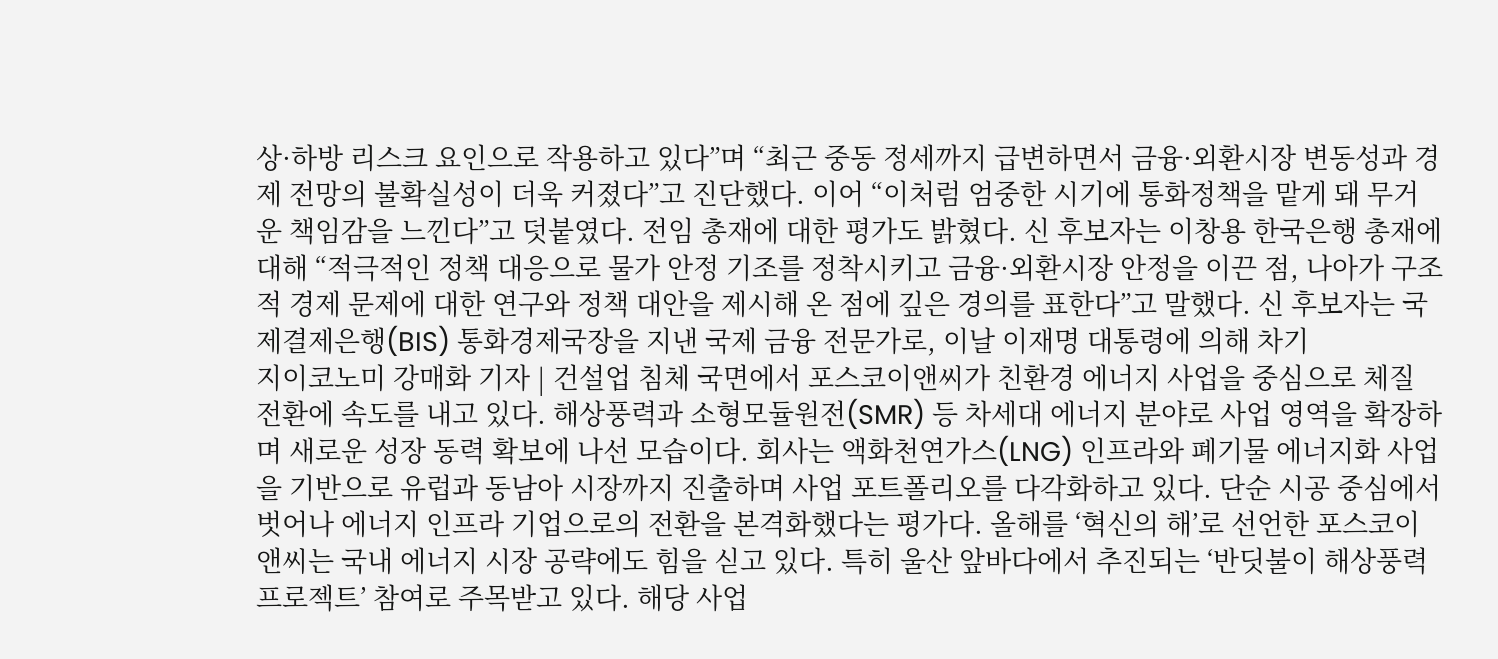상·하방 리스크 요인으로 작용하고 있다”며 “최근 중동 정세까지 급변하면서 금융·외환시장 변동성과 경제 전망의 불확실성이 더욱 커졌다”고 진단했다. 이어 “이처럼 엄중한 시기에 통화정책을 맡게 돼 무거운 책임감을 느낀다”고 덧붙였다. 전임 총재에 대한 평가도 밝혔다. 신 후보자는 이창용 한국은행 총재에 대해 “적극적인 정책 대응으로 물가 안정 기조를 정착시키고 금융·외환시장 안정을 이끈 점, 나아가 구조적 경제 문제에 대한 연구와 정책 대안을 제시해 온 점에 깊은 경의를 표한다”고 말했다. 신 후보자는 국제결제은행(BIS) 통화경제국장을 지낸 국제 금융 전문가로, 이날 이재명 대통령에 의해 차기
지이코노미 강매화 기자 | 건설업 침체 국면에서 포스코이앤씨가 친환경 에너지 사업을 중심으로 체질 전환에 속도를 내고 있다. 해상풍력과 소형모듈원전(SMR) 등 차세대 에너지 분야로 사업 영역을 확장하며 새로운 성장 동력 확보에 나선 모습이다. 회사는 액화천연가스(LNG) 인프라와 폐기물 에너지화 사업을 기반으로 유럽과 동남아 시장까지 진출하며 사업 포트폴리오를 다각화하고 있다. 단순 시공 중심에서 벗어나 에너지 인프라 기업으로의 전환을 본격화했다는 평가다. 올해를 ‘혁신의 해’로 선언한 포스코이앤씨는 국내 에너지 시장 공략에도 힘을 싣고 있다. 특히 울산 앞바다에서 추진되는 ‘반딧불이 해상풍력 프로젝트’ 참여로 주목받고 있다. 해당 사업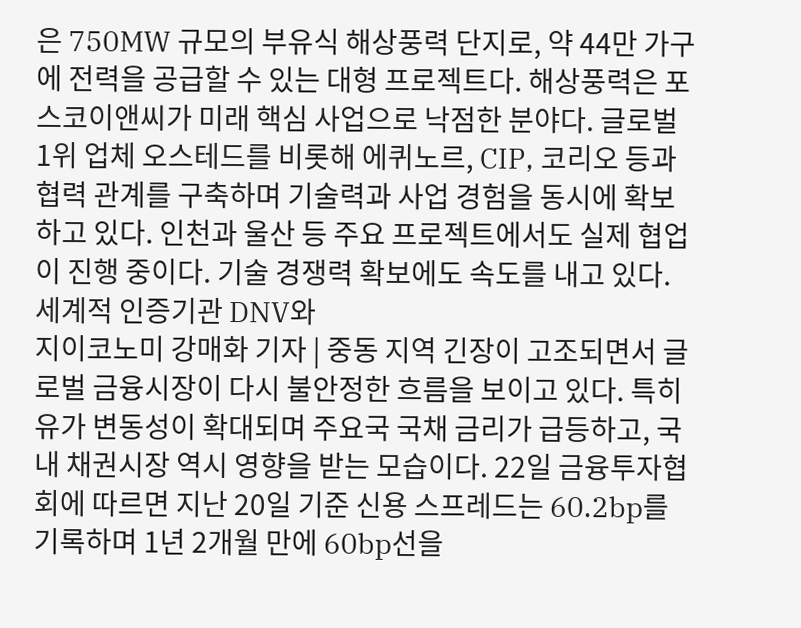은 750MW 규모의 부유식 해상풍력 단지로, 약 44만 가구에 전력을 공급할 수 있는 대형 프로젝트다. 해상풍력은 포스코이앤씨가 미래 핵심 사업으로 낙점한 분야다. 글로벌 1위 업체 오스테드를 비롯해 에퀴노르, CIP, 코리오 등과 협력 관계를 구축하며 기술력과 사업 경험을 동시에 확보하고 있다. 인천과 울산 등 주요 프로젝트에서도 실제 협업이 진행 중이다. 기술 경쟁력 확보에도 속도를 내고 있다. 세계적 인증기관 DNV와
지이코노미 강매화 기자 | 중동 지역 긴장이 고조되면서 글로벌 금융시장이 다시 불안정한 흐름을 보이고 있다. 특히 유가 변동성이 확대되며 주요국 국채 금리가 급등하고, 국내 채권시장 역시 영향을 받는 모습이다. 22일 금융투자협회에 따르면 지난 20일 기준 신용 스프레드는 60.2bp를 기록하며 1년 2개월 만에 60bp선을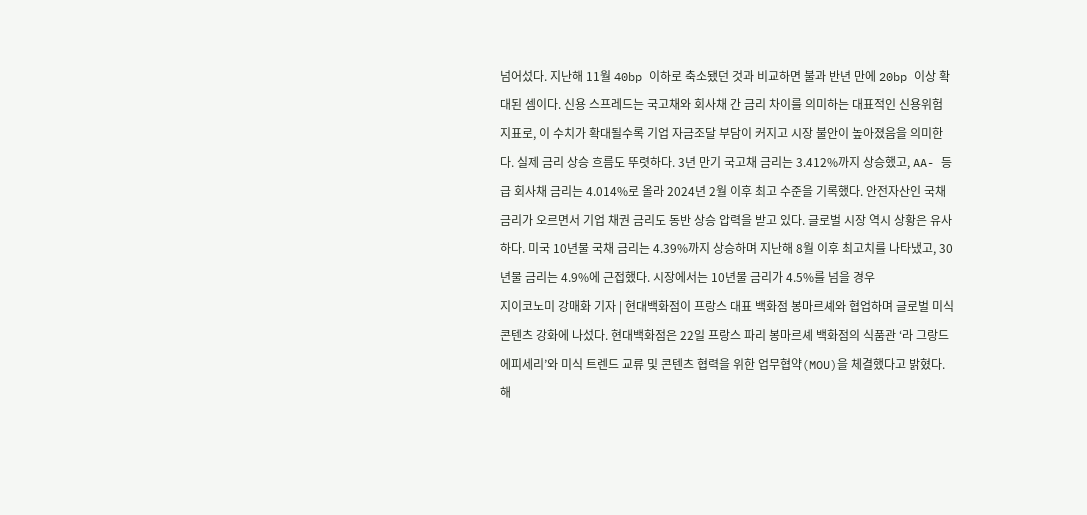넘어섰다. 지난해 11월 40bp 이하로 축소됐던 것과 비교하면 불과 반년 만에 20bp 이상 확대된 셈이다. 신용 스프레드는 국고채와 회사채 간 금리 차이를 의미하는 대표적인 신용위험 지표로, 이 수치가 확대될수록 기업 자금조달 부담이 커지고 시장 불안이 높아졌음을 의미한다. 실제 금리 상승 흐름도 뚜렷하다. 3년 만기 국고채 금리는 3.412%까지 상승했고, AA- 등급 회사채 금리는 4.014%로 올라 2024년 2월 이후 최고 수준을 기록했다. 안전자산인 국채 금리가 오르면서 기업 채권 금리도 동반 상승 압력을 받고 있다. 글로벌 시장 역시 상황은 유사하다. 미국 10년물 국채 금리는 4.39%까지 상승하며 지난해 8월 이후 최고치를 나타냈고, 30년물 금리는 4.9%에 근접했다. 시장에서는 10년물 금리가 4.5%를 넘을 경우
지이코노미 강매화 기자 | 현대백화점이 프랑스 대표 백화점 봉마르셰와 협업하며 글로벌 미식 콘텐츠 강화에 나섰다. 현대백화점은 22일 프랑스 파리 봉마르셰 백화점의 식품관 ‘라 그랑드 에피세리’와 미식 트렌드 교류 및 콘텐츠 협력을 위한 업무협약(MOU)을 체결했다고 밝혔다. 해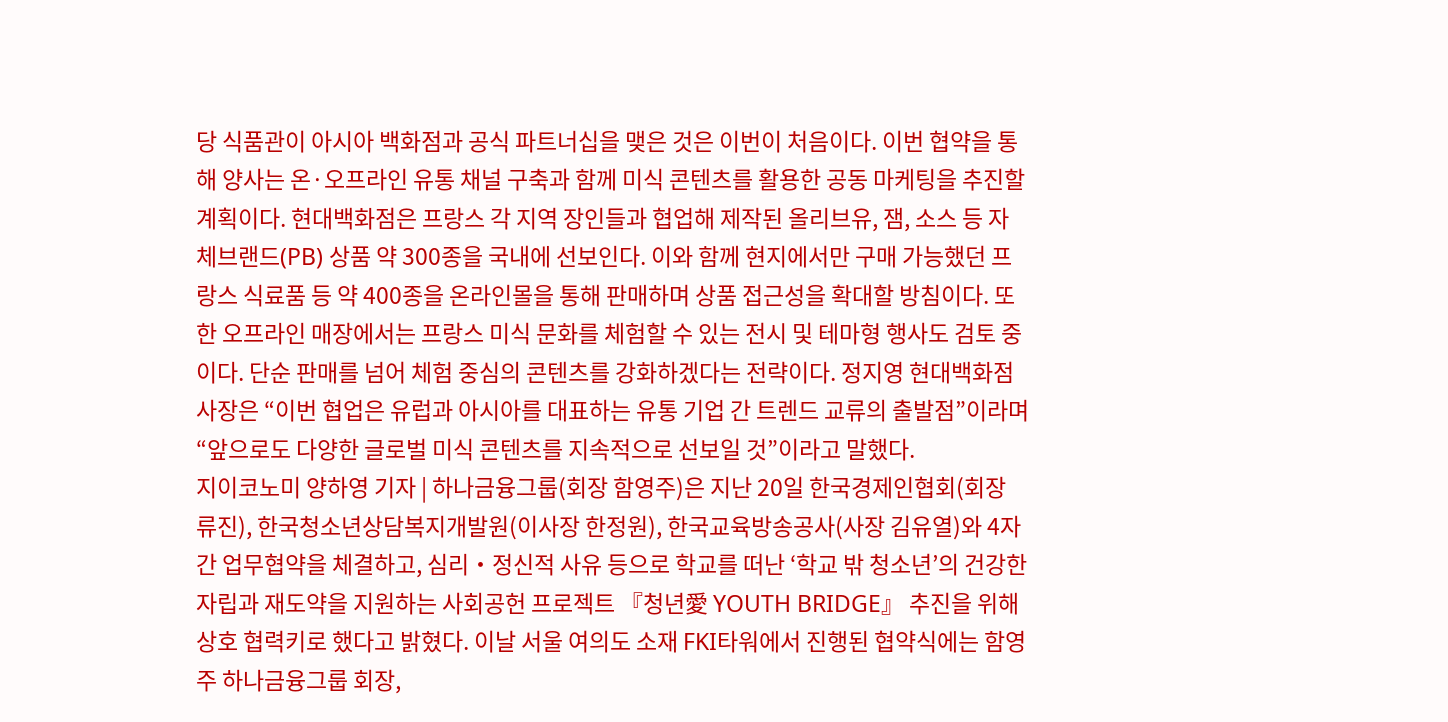당 식품관이 아시아 백화점과 공식 파트너십을 맺은 것은 이번이 처음이다. 이번 협약을 통해 양사는 온·오프라인 유통 채널 구축과 함께 미식 콘텐츠를 활용한 공동 마케팅을 추진할 계획이다. 현대백화점은 프랑스 각 지역 장인들과 협업해 제작된 올리브유, 잼, 소스 등 자체브랜드(PB) 상품 약 300종을 국내에 선보인다. 이와 함께 현지에서만 구매 가능했던 프랑스 식료품 등 약 400종을 온라인몰을 통해 판매하며 상품 접근성을 확대할 방침이다. 또한 오프라인 매장에서는 프랑스 미식 문화를 체험할 수 있는 전시 및 테마형 행사도 검토 중이다. 단순 판매를 넘어 체험 중심의 콘텐츠를 강화하겠다는 전략이다. 정지영 현대백화점 사장은 “이번 협업은 유럽과 아시아를 대표하는 유통 기업 간 트렌드 교류의 출발점”이라며 “앞으로도 다양한 글로벌 미식 콘텐츠를 지속적으로 선보일 것”이라고 말했다.
지이코노미 양하영 기자 | 하나금융그룹(회장 함영주)은 지난 20일 한국경제인협회(회장 류진), 한국청소년상담복지개발원(이사장 한정원), 한국교육방송공사(사장 김유열)와 4자간 업무협약을 체결하고, 심리‧정신적 사유 등으로 학교를 떠난 ‘학교 밖 청소년’의 건강한 자립과 재도약을 지원하는 사회공헌 프로젝트 『청년愛 YOUTH BRIDGE』 추진을 위해 상호 협력키로 했다고 밝혔다. 이날 서울 여의도 소재 FKI타워에서 진행된 협약식에는 함영주 하나금융그룹 회장,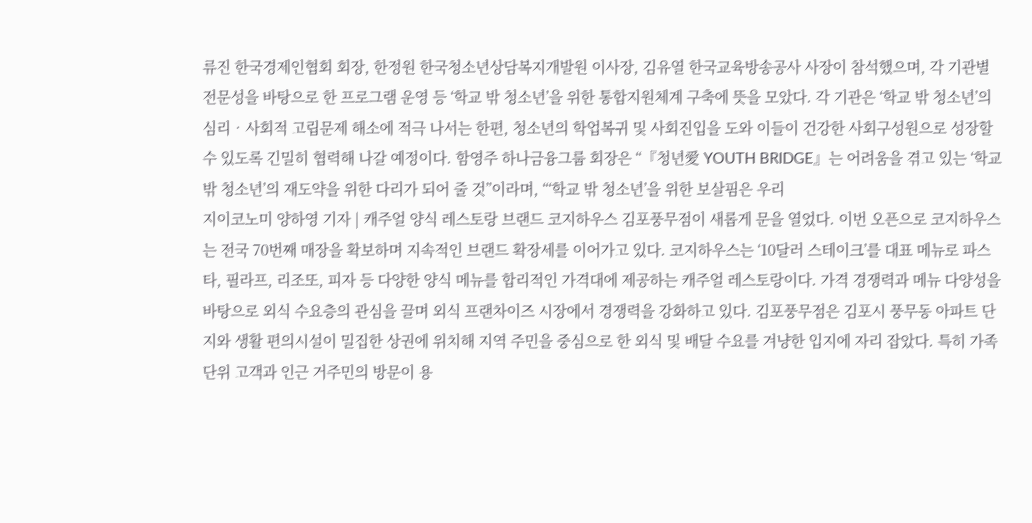류진 한국경제인협회 회장, 한정원 한국청소년상담복지개발원 이사장, 김유열 한국교육방송공사 사장이 참석했으며, 각 기관별 전문성을 바탕으로 한 프로그램 운영 등 ‘학교 밖 청소년’을 위한 통합지원체계 구축에 뜻을 모았다. 각 기관은 ‘학교 밖 청소년’의 심리‧사회적 고립문제 해소에 적극 나서는 한편, 청소년의 학업복귀 및 사회진입을 도와 이들이 건강한 사회구성원으로 성장할 수 있도록 긴밀히 협력해 나갈 예정이다. 함영주 하나금융그룹 회장은 “『청년愛 YOUTH BRIDGE』는 어려움을 겪고 있는 ‘학교 밖 청소년’의 재도약을 위한 다리가 되어 줄 것”이라며, “‘학교 밖 청소년’을 위한 보살핌은 우리
지이코노미 양하영 기자 | 캐주얼 양식 레스토랑 브랜드 코지하우스 김포풍무점이 새롭게 문을 열었다. 이번 오픈으로 코지하우스는 전국 70번째 매장을 확보하며 지속적인 브랜드 확장세를 이어가고 있다. 코지하우스는 ‘10달러 스테이크’를 대표 메뉴로 파스타, 필라프, 리조또, 피자 등 다양한 양식 메뉴를 합리적인 가격대에 제공하는 캐주얼 레스토랑이다. 가격 경쟁력과 메뉴 다양성을 바탕으로 외식 수요층의 관심을 끌며 외식 프랜차이즈 시장에서 경쟁력을 강화하고 있다. 김포풍무점은 김포시 풍무동 아파트 단지와 생활 편의시설이 밀집한 상권에 위치해 지역 주민을 중심으로 한 외식 및 배달 수요를 겨냥한 입지에 자리 잡았다. 특히 가족 단위 고객과 인근 거주민의 방문이 용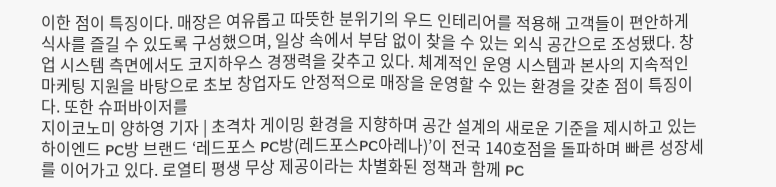이한 점이 특징이다. 매장은 여유롭고 따뜻한 분위기의 우드 인테리어를 적용해 고객들이 편안하게 식사를 즐길 수 있도록 구성했으며, 일상 속에서 부담 없이 찾을 수 있는 외식 공간으로 조성됐다. 창업 시스템 측면에서도 코지하우스 경쟁력을 갖추고 있다. 체계적인 운영 시스템과 본사의 지속적인 마케팅 지원을 바탕으로 초보 창업자도 안정적으로 매장을 운영할 수 있는 환경을 갖춘 점이 특징이다. 또한 슈퍼바이저를
지이코노미 양하영 기자 | 초격차 게이밍 환경을 지향하며 공간 설계의 새로운 기준을 제시하고 있는 하이엔드 PC방 브랜드 ‘레드포스 PC방(레드포스PC아레나)’이 전국 140호점을 돌파하며 빠른 성장세를 이어가고 있다. 로열티 평생 무상 제공이라는 차별화된 정책과 함께 PC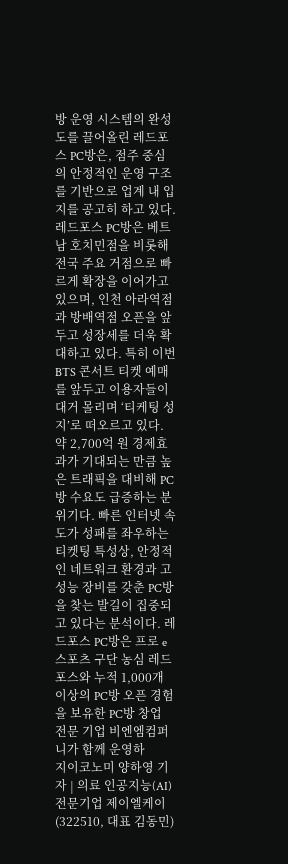방 운영 시스템의 완성도를 끌어올린 레드포스 PC방은, 점주 중심의 안정적인 운영 구조를 기반으로 업계 내 입지를 공고히 하고 있다. 레드포스 PC방은 베트남 호치민점을 비롯해 전국 주요 거점으로 빠르게 확장을 이어가고 있으며, 인천 아라역점과 방배역점 오픈을 앞두고 성장세를 더욱 확대하고 있다. 특히 이번 BTS 콘서트 티켓 예매를 앞두고 이용자들이 대거 몰리며 ‘티케팅 성지’로 떠오르고 있다. 약 2,700억 원 경제효과가 기대되는 만큼 높은 트래픽을 대비해 PC방 수요도 급증하는 분위기다. 빠른 인터넷 속도가 성패를 좌우하는 티켓팅 특성상, 안정적인 네트워크 환경과 고성능 장비를 갖춘 PC방을 찾는 발길이 집중되고 있다는 분석이다. 레드포스 PC방은 프로 e스포츠 구단 농심 레드포스와 누적 1,000개 이상의 PC방 오픈 경험을 보유한 PC방 창업 전문 기업 비엔엠컴퍼니가 함께 운영하
지이코노미 양하영 기자 | 의료 인공지능(AI) 전문기업 제이엘케이(322510, 대표 김동민)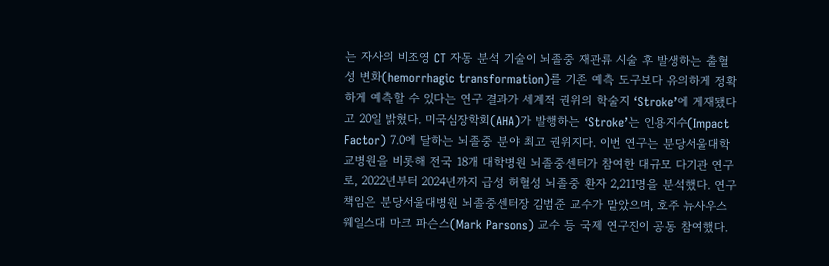는 자사의 비조영 CT 자동 분석 기술이 뇌졸중 재관류 시술 후 발생하는 출혈성 변화(hemorrhagic transformation)를 기존 예측 도구보다 유의하게 정확하게 예측할 수 있다는 연구 결과가 세계적 권위의 학술지 ‘Stroke’에 게재됐다고 20일 밝혔다. 미국심장학회(AHA)가 발행하는 ‘Stroke’는 인용지수(Impact Factor) 7.0에 달하는 뇌졸중 분야 최고 권위지다. 이번 연구는 분당서울대학교병원을 비롯해 전국 18개 대학병원 뇌졸중센터가 참여한 대규모 다기관 연구로, 2022년부터 2024년까지 급성 허혈성 뇌졸중 환자 2,211명을 분석했다. 연구 책임은 분당서울대병원 뇌졸중센터장 김범준 교수가 맡았으며, 호주 뉴사우스웨일스대 마크 파슨스(Mark Parsons) 교수 등 국제 연구진이 공동 참여했다.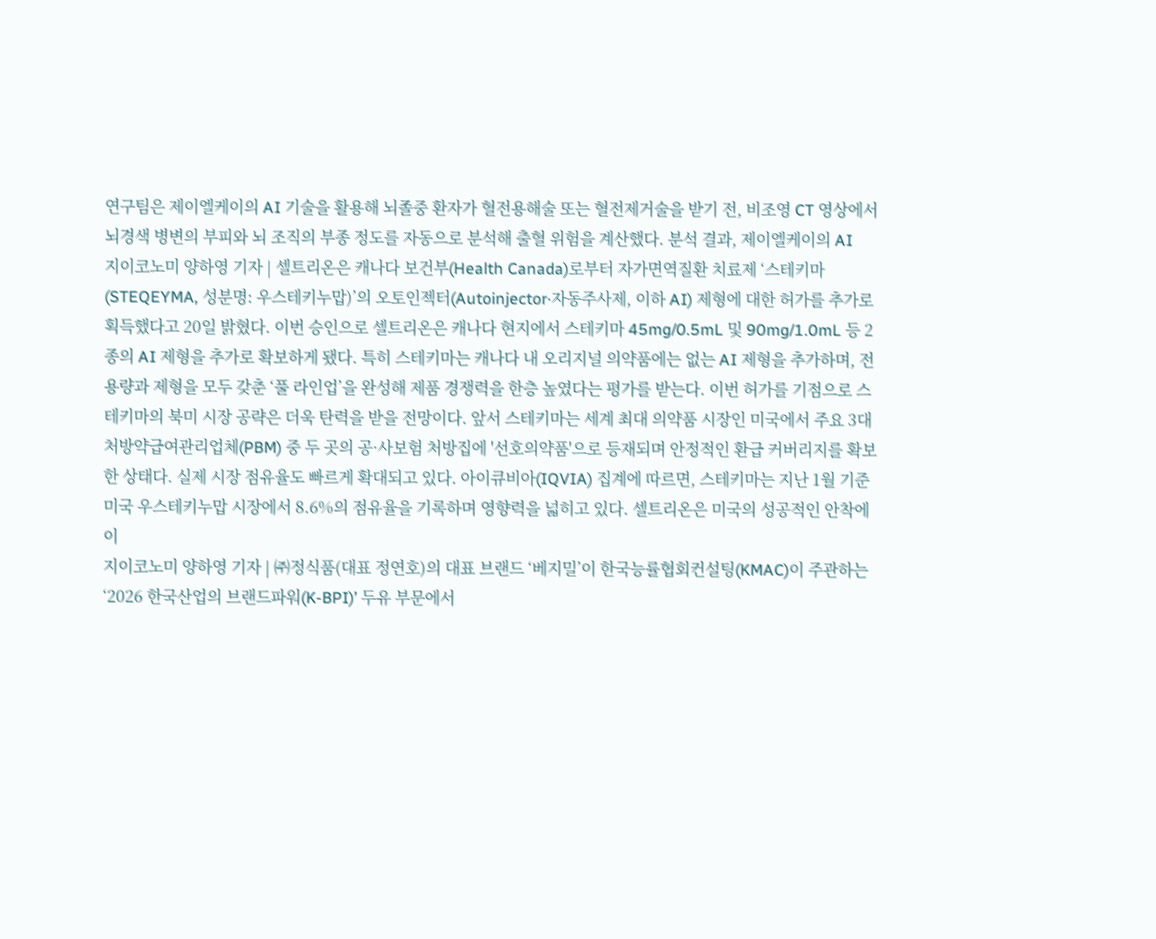연구팀은 제이엘케이의 AI 기술을 활용해 뇌졸중 환자가 혈전용해술 또는 혈전제거술을 받기 전, 비조영 CT 영상에서 뇌경색 병변의 부피와 뇌 조직의 부종 정도를 자동으로 분석해 출혈 위험을 계산했다. 분석 결과, 제이엘케이의 AI
지이코노미 양하영 기자 | 셀트리온은 캐나다 보건부(Health Canada)로부터 자가면역질환 치료제 ‘스테키마(STEQEYMA, 성분명: 우스테키누맙)’의 오토인젝터(Autoinjector·자동주사제, 이하 AI) 제형에 대한 허가를 추가로 획득했다고 20일 밝혔다. 이번 승인으로 셀트리온은 캐나다 현지에서 스테키마 45mg/0.5mL 및 90mg/1.0mL 등 2종의 AI 제형을 추가로 확보하게 됐다. 특히 스테키마는 캐나다 내 오리지널 의약품에는 없는 AI 제형을 추가하며, 전 용량과 제형을 모두 갖춘 ‘풀 라인업’을 완성해 제품 경쟁력을 한층 높였다는 평가를 받는다. 이번 허가를 기점으로 스테키마의 북미 시장 공략은 더욱 탄력을 받을 전망이다. 앞서 스테키마는 세계 최대 의약품 시장인 미국에서 주요 3대 처방약급여관리업체(PBM) 중 두 곳의 공·사보험 처방집에 '선호의약품'으로 등재되며 안정적인 환급 커버리지를 확보한 상태다. 실제 시장 점유율도 빠르게 확대되고 있다. 아이큐비아(IQVIA) 집계에 따르면, 스테키마는 지난 1월 기준 미국 우스테키누맙 시장에서 8.6%의 점유율을 기록하며 영향력을 넓히고 있다. 셀트리온은 미국의 성공적인 안착에 이
지이코노미 양하영 기자 | ㈜정식품(대표 정연호)의 대표 브랜드 ‘베지밀’이 한국능률협회컨설팅(KMAC)이 주관하는 ‘2026 한국산업의 브랜드파워(K-BPI)’ 두유 부문에서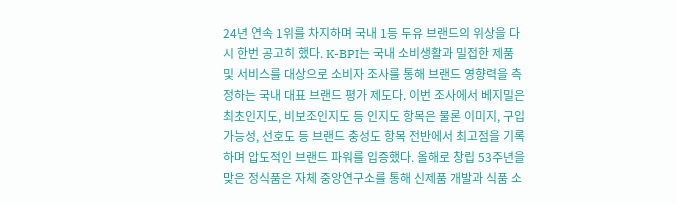24년 연속 1위를 차지하며 국내 1등 두유 브랜드의 위상을 다시 한번 공고히 했다. K-BPI는 국내 소비생활과 밀접한 제품 및 서비스를 대상으로 소비자 조사를 통해 브랜드 영향력을 측정하는 국내 대표 브랜드 평가 제도다. 이번 조사에서 베지밀은 최초인지도, 비보조인지도 등 인지도 항목은 물론 이미지, 구입 가능성, 선호도 등 브랜드 충성도 항목 전반에서 최고점을 기록하며 압도적인 브랜드 파워를 입증했다. 올해로 창립 53주년을 맞은 정식품은 자체 중앙연구소를 통해 신제품 개발과 식품 소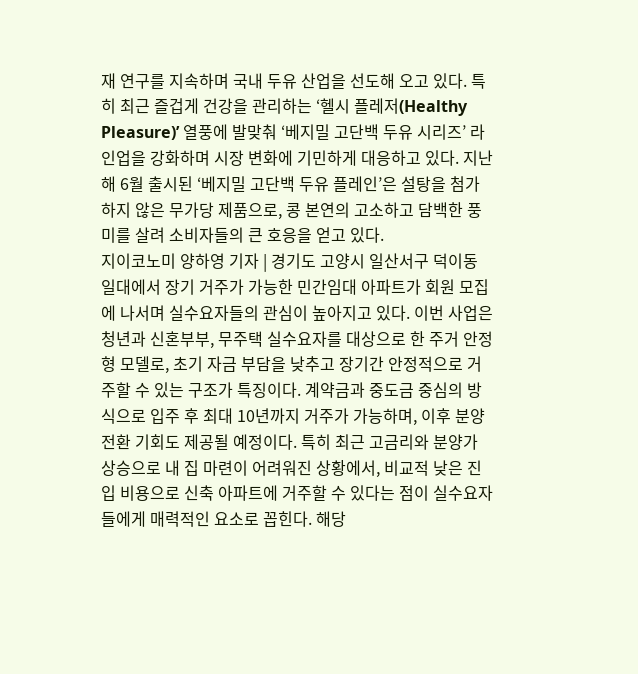재 연구를 지속하며 국내 두유 산업을 선도해 오고 있다. 특히 최근 즐겁게 건강을 관리하는 ‘헬시 플레저(Healthy Pleasure)’ 열풍에 발맞춰 ‘베지밀 고단백 두유 시리즈’ 라인업을 강화하며 시장 변화에 기민하게 대응하고 있다. 지난해 6월 출시된 ‘베지밀 고단백 두유 플레인’은 설탕을 첨가하지 않은 무가당 제품으로, 콩 본연의 고소하고 담백한 풍미를 살려 소비자들의 큰 호응을 얻고 있다.
지이코노미 양하영 기자 | 경기도 고양시 일산서구 덕이동 일대에서 장기 거주가 가능한 민간임대 아파트가 회원 모집에 나서며 실수요자들의 관심이 높아지고 있다. 이번 사업은 청년과 신혼부부, 무주택 실수요자를 대상으로 한 주거 안정형 모델로, 초기 자금 부담을 낮추고 장기간 안정적으로 거주할 수 있는 구조가 특징이다. 계약금과 중도금 중심의 방식으로 입주 후 최대 10년까지 거주가 가능하며, 이후 분양 전환 기회도 제공될 예정이다. 특히 최근 고금리와 분양가 상승으로 내 집 마련이 어려워진 상황에서, 비교적 낮은 진입 비용으로 신축 아파트에 거주할 수 있다는 점이 실수요자들에게 매력적인 요소로 꼽힌다. 해당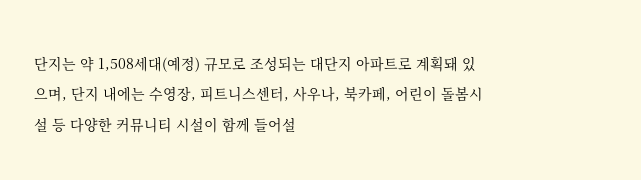단지는 약 1,508세대(예정) 규모로 조성되는 대단지 아파트로 계획돼 있으며, 단지 내에는 수영장, 피트니스센터, 사우나, 북카페, 어린이 돌봄시설 등 다양한 커뮤니티 시설이 함께 들어설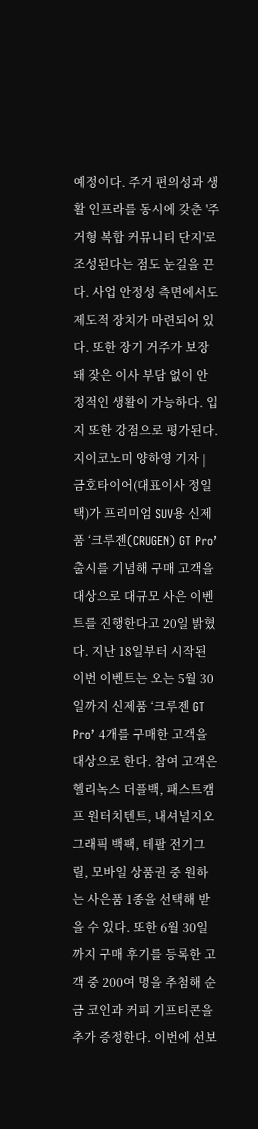예정이다. 주거 편의성과 생활 인프라를 동시에 갖춘 '주거형 복합 커뮤니티 단지'로 조성된다는 점도 눈길을 끈다. 사업 안정성 측면에서도 제도적 장치가 마련되어 있다. 또한 장기 거주가 보장돼 잦은 이사 부담 없이 안정적인 생활이 가능하다. 입지 또한 강점으로 평가된다.
지이코노미 양하영 기자 | 금호타이어(대표이사 정일택)가 프리미엄 SUV용 신제품 ‘크루젠(CRUGEN) GT Pro’ 출시를 기념해 구매 고객을 대상으로 대규모 사은 이벤트를 진행한다고 20일 밝혔다. 지난 18일부터 시작된 이번 이벤트는 오는 5월 30일까지 신제품 ‘크루젠 GT Pro’ 4개를 구매한 고객을 대상으로 한다. 참여 고객은 헬리녹스 더플백, 패스트캠프 원터치텐트, 내셔널지오그래픽 백팩, 테팔 전기그릴, 모바일 상품권 중 원하는 사은품 1종을 선택해 받을 수 있다. 또한 6월 30일까지 구매 후기를 등록한 고객 중 200여 명을 추첨해 순금 코인과 커피 기프티콘을 추가 증정한다. 이번에 선보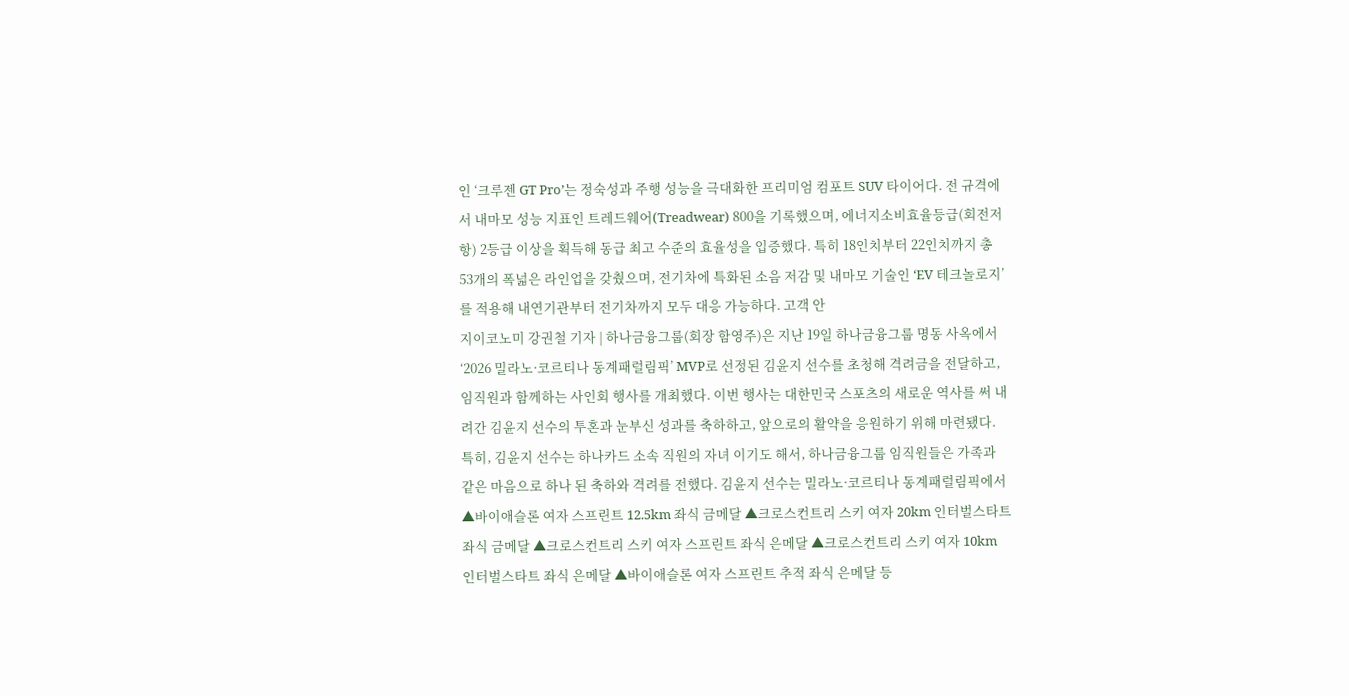인 ‘크루젠 GT Pro’는 정숙성과 주행 성능을 극대화한 프리미엄 컴포트 SUV 타이어다. 전 규격에서 내마모 성능 지표인 트레드웨어(Treadwear) 800을 기록했으며, 에너지소비효율등급(회전저항) 2등급 이상을 획득해 동급 최고 수준의 효율성을 입증했다. 특히 18인치부터 22인치까지 총 53개의 폭넓은 라인업을 갖췄으며, 전기차에 특화된 소음 저감 및 내마모 기술인 ‘EV 테크놀로지’를 적용해 내연기관부터 전기차까지 모두 대응 가능하다. 고객 안
지이코노미 강권철 기자 | 하나금융그룹(회장 함영주)은 지난 19일 하나금융그룹 명동 사옥에서 ‘2026 밀라노·코르티나 동계패럴림픽’ MVP로 선정된 김윤지 선수를 초청해 격려금을 전달하고, 임직원과 함께하는 사인회 행사를 개최했다. 이번 행사는 대한민국 스포츠의 새로운 역사를 써 내려간 김윤지 선수의 투혼과 눈부신 성과를 축하하고, 앞으로의 활약을 응원하기 위해 마련됐다. 특히, 김윤지 선수는 하나카드 소속 직원의 자녀 이기도 해서, 하나금융그룹 임직원들은 가족과 같은 마음으로 하나 된 축하와 격려를 전했다. 김윤지 선수는 밀라노·코르티나 동계패럴림픽에서 ▲바이애슬론 여자 스프린트 12.5km 좌식 금메달 ▲크로스컨트리 스키 여자 20km 인터벌스타트 좌식 금메달 ▲크로스컨트리 스키 여자 스프린트 좌식 은메달 ▲크로스컨트리 스키 여자 10km 인터벌스타트 좌식 은메달 ▲바이애슬론 여자 스프린트 추적 좌식 은메달 등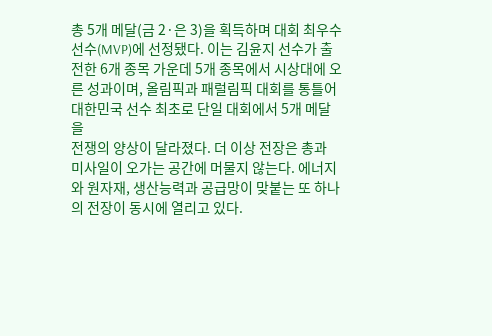총 5개 메달(금 2·은 3)을 획득하며 대회 최우수선수(MVP)에 선정됐다. 이는 김윤지 선수가 출전한 6개 종목 가운데 5개 종목에서 시상대에 오른 성과이며, 올림픽과 패럴림픽 대회를 통틀어 대한민국 선수 최초로 단일 대회에서 5개 메달을
전쟁의 양상이 달라졌다. 더 이상 전장은 총과 미사일이 오가는 공간에 머물지 않는다. 에너지와 원자재, 생산능력과 공급망이 맞붙는 또 하나의 전장이 동시에 열리고 있다.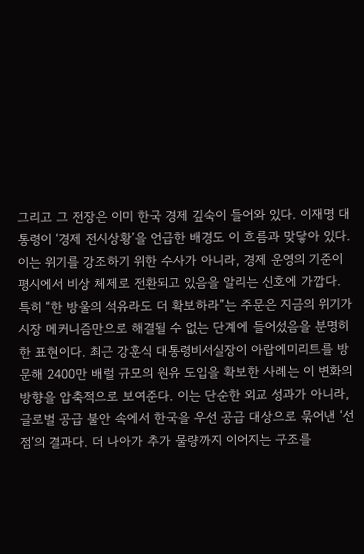그리고 그 전장은 이미 한국 경제 깊숙이 들어와 있다. 이재명 대통령이 ‘경제 전시상황’을 언급한 배경도 이 흐름과 맞닿아 있다. 이는 위기를 강조하기 위한 수사가 아니라, 경제 운영의 기준이 평시에서 비상 체제로 전환되고 있음을 알리는 신호에 가깝다. 특히 “한 방울의 석유라도 더 확보하라”는 주문은 지금의 위기가 시장 메커니즘만으로 해결될 수 없는 단계에 들어섰음을 분명히 한 표현이다. 최근 강훈식 대통령비서실장이 아랍에미리트를 방문해 2400만 배럴 규모의 원유 도입을 확보한 사례는 이 변화의 방향을 압축적으로 보여준다. 이는 단순한 외교 성과가 아니라, 글로벌 공급 불안 속에서 한국을 우선 공급 대상으로 묶어낸 ‘선점’의 결과다. 더 나아가 추가 물량까지 이어지는 구조를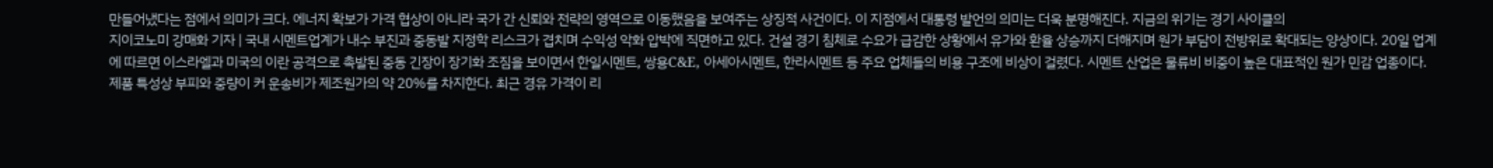만들어냈다는 점에서 의미가 크다. 에너지 확보가 가격 협상이 아니라 국가 간 신뢰와 전략의 영역으로 이동했음을 보여주는 상징적 사건이다. 이 지점에서 대통령 발언의 의미는 더욱 분명해진다. 지금의 위기는 경기 사이클의
지이코노미 강매화 기자 | 국내 시멘트업계가 내수 부진과 중동발 지정학 리스크가 겹치며 수익성 악화 압박에 직면하고 있다. 건설 경기 침체로 수요가 급감한 상황에서 유가와 환율 상승까지 더해지며 원가 부담이 전방위로 확대되는 양상이다. 20일 업계에 따르면 이스라엘과 미국의 이란 공격으로 촉발된 중동 긴장이 장기화 조짐을 보이면서 한일시멘트, 쌍용C&E, 아세아시멘트, 한라시멘트 등 주요 업체들의 비용 구조에 비상이 걸렸다. 시멘트 산업은 물류비 비중이 높은 대표적인 원가 민감 업종이다. 제품 특성상 부피와 중량이 커 운송비가 제조원가의 약 20%를 차지한다. 최근 경유 가격이 리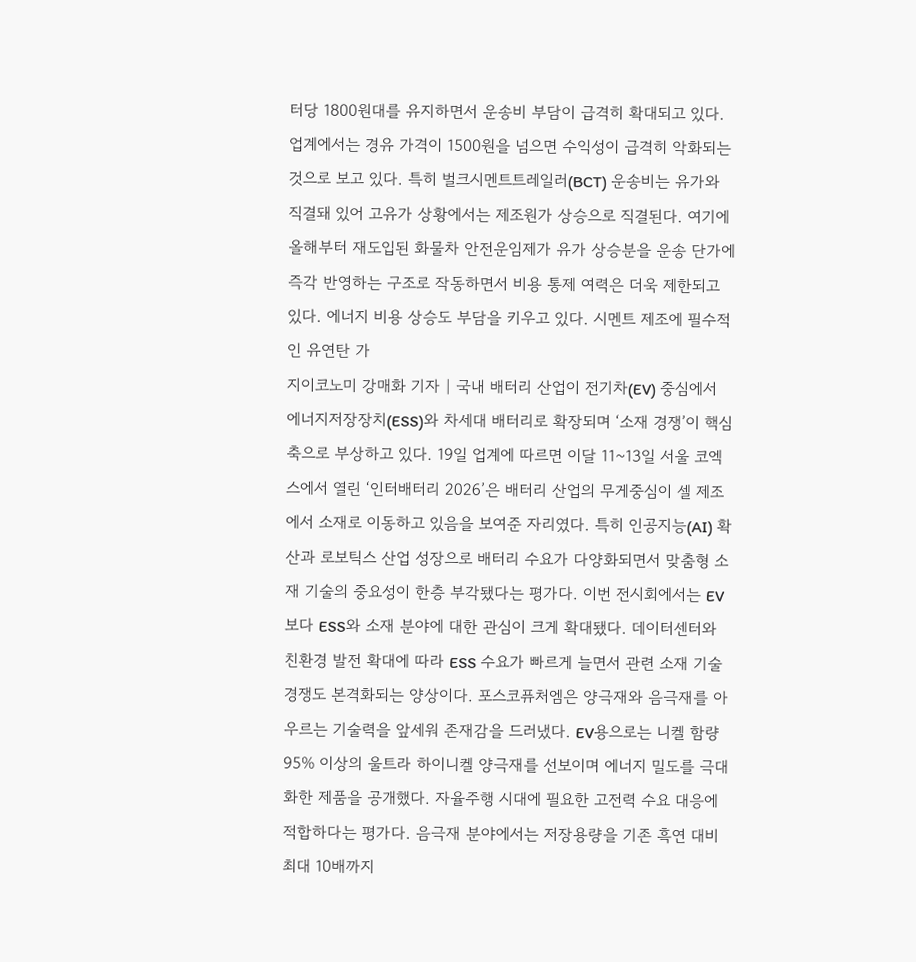터당 1800원대를 유지하면서 운송비 부담이 급격히 확대되고 있다. 업계에서는 경유 가격이 1500원을 넘으면 수익성이 급격히 악화되는 것으로 보고 있다. 특히 벌크시멘트트레일러(BCT) 운송비는 유가와 직결돼 있어 고유가 상황에서는 제조원가 상승으로 직결된다. 여기에 올해부터 재도입된 화물차 안전운임제가 유가 상승분을 운송 단가에 즉각 반영하는 구조로 작동하면서 비용 통제 여력은 더욱 제한되고 있다. 에너지 비용 상승도 부담을 키우고 있다. 시멘트 제조에 필수적인 유연탄 가
지이코노미 강매화 기자 | 국내 배터리 산업이 전기차(EV) 중심에서 에너지저장장치(ESS)와 차세대 배터리로 확장되며 ‘소재 경쟁’이 핵심 축으로 부상하고 있다. 19일 업계에 따르면 이달 11~13일 서울 코엑스에서 열린 ‘인터배터리 2026’은 배터리 산업의 무게중심이 셀 제조에서 소재로 이동하고 있음을 보여준 자리였다. 특히 인공지능(AI) 확산과 로보틱스 산업 성장으로 배터리 수요가 다양화되면서 맞춤형 소재 기술의 중요성이 한층 부각됐다는 평가다. 이번 전시회에서는 EV보다 ESS와 소재 분야에 대한 관심이 크게 확대됐다. 데이터센터와 친환경 발전 확대에 따라 ESS 수요가 빠르게 늘면서 관련 소재 기술 경쟁도 본격화되는 양상이다. 포스코퓨처엠은 양극재와 음극재를 아우르는 기술력을 앞세워 존재감을 드러냈다. EV용으로는 니켈 함량 95% 이상의 울트라 하이니켈 양극재를 선보이며 에너지 밀도를 극대화한 제품을 공개했다. 자율주행 시대에 필요한 고전력 수요 대응에 적합하다는 평가다. 음극재 분야에서는 저장용량을 기존 흑연 대비 최대 10배까지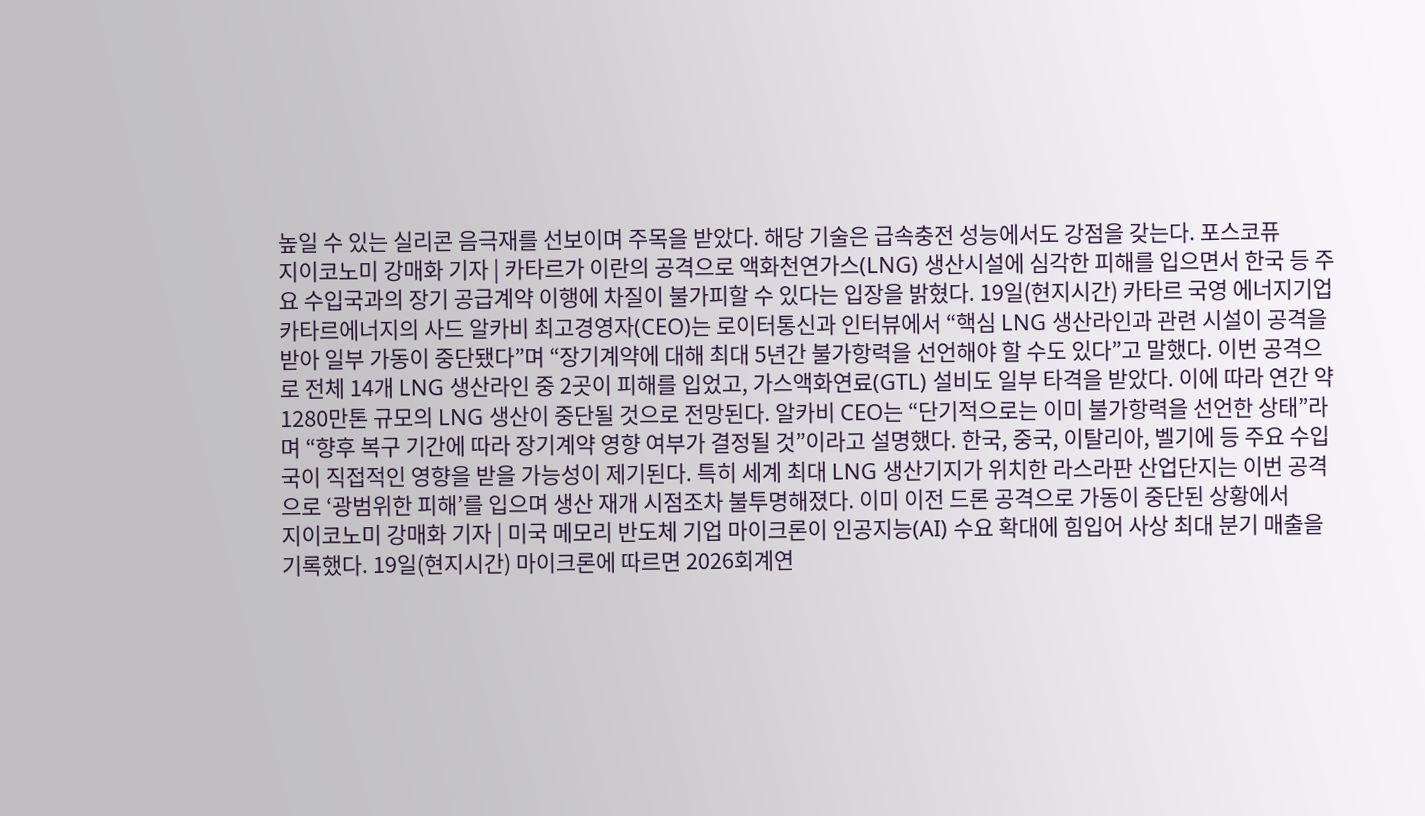높일 수 있는 실리콘 음극재를 선보이며 주목을 받았다. 해당 기술은 급속충전 성능에서도 강점을 갖는다. 포스코퓨
지이코노미 강매화 기자 | 카타르가 이란의 공격으로 액화천연가스(LNG) 생산시설에 심각한 피해를 입으면서 한국 등 주요 수입국과의 장기 공급계약 이행에 차질이 불가피할 수 있다는 입장을 밝혔다. 19일(현지시간) 카타르 국영 에너지기업 카타르에너지의 사드 알카비 최고경영자(CEO)는 로이터통신과 인터뷰에서 “핵심 LNG 생산라인과 관련 시설이 공격을 받아 일부 가동이 중단됐다”며 “장기계약에 대해 최대 5년간 불가항력을 선언해야 할 수도 있다”고 말했다. 이번 공격으로 전체 14개 LNG 생산라인 중 2곳이 피해를 입었고, 가스액화연료(GTL) 설비도 일부 타격을 받았다. 이에 따라 연간 약 1280만톤 규모의 LNG 생산이 중단될 것으로 전망된다. 알카비 CEO는 “단기적으로는 이미 불가항력을 선언한 상태”라며 “향후 복구 기간에 따라 장기계약 영향 여부가 결정될 것”이라고 설명했다. 한국, 중국, 이탈리아, 벨기에 등 주요 수입국이 직접적인 영향을 받을 가능성이 제기된다. 특히 세계 최대 LNG 생산기지가 위치한 라스라판 산업단지는 이번 공격으로 ‘광범위한 피해’를 입으며 생산 재개 시점조차 불투명해졌다. 이미 이전 드론 공격으로 가동이 중단된 상황에서
지이코노미 강매화 기자 | 미국 메모리 반도체 기업 마이크론이 인공지능(AI) 수요 확대에 힘입어 사상 최대 분기 매출을 기록했다. 19일(현지시간) 마이크론에 따르면 2026회계연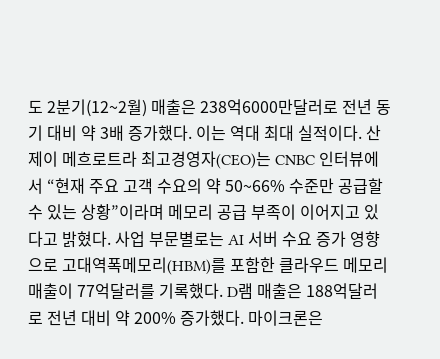도 2분기(12~2월) 매출은 238억6000만달러로 전년 동기 대비 약 3배 증가했다. 이는 역대 최대 실적이다. 산제이 메흐로트라 최고경영자(CEO)는 CNBC 인터뷰에서 “현재 주요 고객 수요의 약 50~66% 수준만 공급할 수 있는 상황”이라며 메모리 공급 부족이 이어지고 있다고 밝혔다. 사업 부문별로는 AI 서버 수요 증가 영향으로 고대역폭메모리(HBM)를 포함한 클라우드 메모리 매출이 77억달러를 기록했다. D램 매출은 188억달러로 전년 대비 약 200% 증가했다. 마이크론은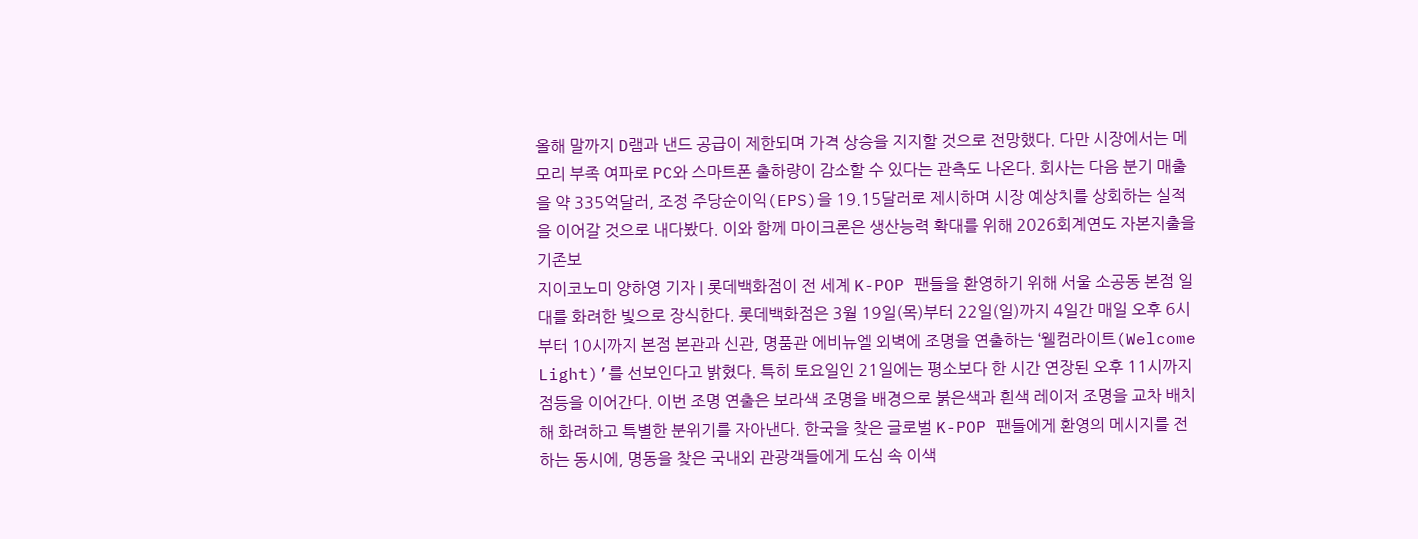올해 말까지 D램과 낸드 공급이 제한되며 가격 상승을 지지할 것으로 전망했다. 다만 시장에서는 메모리 부족 여파로 PC와 스마트폰 출하량이 감소할 수 있다는 관측도 나온다. 회사는 다음 분기 매출을 약 335억달러, 조정 주당순이익(EPS)을 19.15달러로 제시하며 시장 예상치를 상회하는 실적을 이어갈 것으로 내다봤다. 이와 함께 마이크론은 생산능력 확대를 위해 2026회계연도 자본지출을 기존보
지이코노미 양하영 기자 | 롯데백화점이 전 세계 K-POP 팬들을 환영하기 위해 서울 소공동 본점 일대를 화려한 빛으로 장식한다. 롯데백화점은 3월 19일(목)부터 22일(일)까지 4일간 매일 오후 6시부터 10시까지 본점 본관과 신관, 명품관 에비뉴엘 외벽에 조명을 연출하는 ‘웰컴라이트(Welcome Light)’를 선보인다고 밝혔다. 특히 토요일인 21일에는 평소보다 한 시간 연장된 오후 11시까지 점등을 이어간다. 이번 조명 연출은 보라색 조명을 배경으로 붉은색과 흰색 레이저 조명을 교차 배치해 화려하고 특별한 분위기를 자아낸다. 한국을 찾은 글로벌 K-POP 팬들에게 환영의 메시지를 전하는 동시에, 명동을 찾은 국내외 관광객들에게 도심 속 이색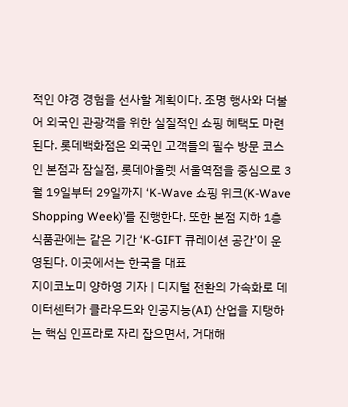적인 야경 경험을 선사할 계획이다. 조명 행사와 더불어 외국인 관광객을 위한 실질적인 쇼핑 혜택도 마련된다. 롯데백화점은 외국인 고객들의 필수 방문 코스인 본점과 잠실점, 롯데아울렛 서울역점을 중심으로 3월 19일부터 29일까지 ‘K-Wave 쇼핑 위크(K-Wave Shopping Week)’를 진행한다. 또한 본점 지하 1층 식품관에는 같은 기간 ‘K-GIFT 큐레이션 공간’이 운영된다. 이곳에서는 한국을 대표
지이코노미 양하영 기자 | 디지털 전환의 가속화로 데이터센터가 클라우드와 인공지능(AI) 산업을 지탱하는 핵심 인프라로 자리 잡으면서, 거대해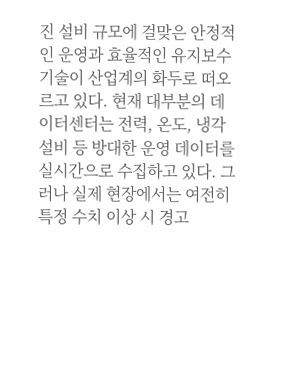진 설비 규모에 걸맞은 안정적인 운영과 효율적인 유지보수 기술이 산업계의 화두로 떠오르고 있다. 현재 대부분의 데이터센터는 전력, 온도, 냉각 설비 등 방대한 운영 데이터를 실시간으로 수집하고 있다. 그러나 실제 현장에서는 여전히 특정 수치 이상 시 경고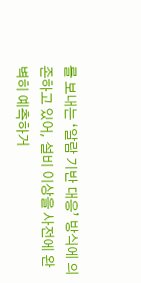를 보내는 ‘알람 기반 대응’ 방식에 의존하고 있어, 설비 이상을 사전에 완벽히 예측하거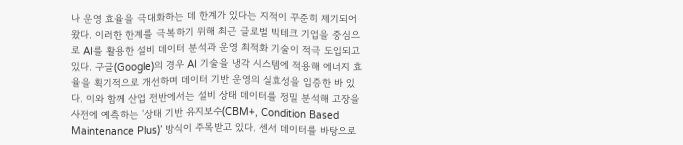나 운영 효율을 극대화하는 데 한계가 있다는 지적이 꾸준히 제기되어 왔다. 이러한 한계를 극복하기 위해 최근 글로벌 빅테크 기업을 중심으로 AI를 활용한 설비 데이터 분석과 운영 최적화 기술이 적극 도입되고 있다. 구글(Google)의 경우 AI 기술을 냉각 시스템에 적용해 에너지 효율을 획기적으로 개선하며 데이터 기반 운영의 실효성을 입증한 바 있다. 이와 함께 산업 전반에서는 설비 상태 데이터를 정밀 분석해 고장을 사전에 예측하는 ‘상태 기반 유지보수(CBM+, Condition Based Maintenance Plus)’ 방식이 주목받고 있다. 센서 데이터를 바탕으로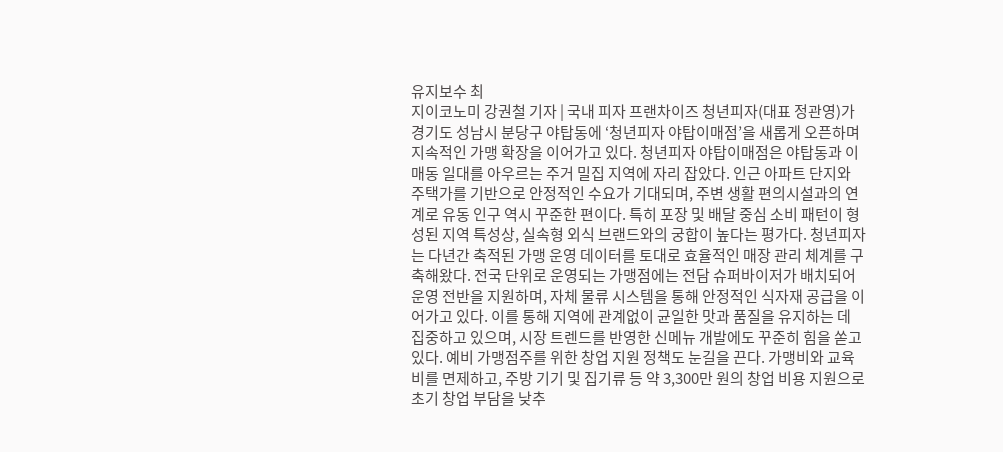유지보수 최
지이코노미 강권철 기자 | 국내 피자 프랜차이즈 청년피자(대표 정관영)가 경기도 성남시 분당구 야탑동에 ‘청년피자 야탑이매점’을 새롭게 오픈하며 지속적인 가맹 확장을 이어가고 있다. 청년피자 야탑이매점은 야탑동과 이매동 일대를 아우르는 주거 밀집 지역에 자리 잡았다. 인근 아파트 단지와 주택가를 기반으로 안정적인 수요가 기대되며, 주변 생활 편의시설과의 연계로 유동 인구 역시 꾸준한 편이다. 특히 포장 및 배달 중심 소비 패턴이 형성된 지역 특성상, 실속형 외식 브랜드와의 궁합이 높다는 평가다. 청년피자는 다년간 축적된 가맹 운영 데이터를 토대로 효율적인 매장 관리 체계를 구축해왔다. 전국 단위로 운영되는 가맹점에는 전담 슈퍼바이저가 배치되어 운영 전반을 지원하며, 자체 물류 시스템을 통해 안정적인 식자재 공급을 이어가고 있다. 이를 통해 지역에 관계없이 균일한 맛과 품질을 유지하는 데 집중하고 있으며, 시장 트렌드를 반영한 신메뉴 개발에도 꾸준히 힘을 쏟고 있다. 예비 가맹점주를 위한 창업 지원 정책도 눈길을 끈다. 가맹비와 교육비를 면제하고, 주방 기기 및 집기류 등 약 3,300만 원의 창업 비용 지원으로 초기 창업 부담을 낮추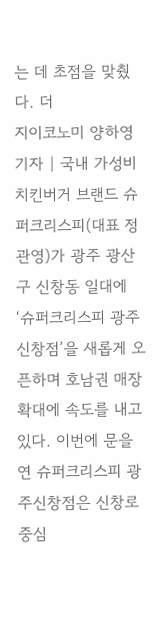는 데 초점을 맞췄다. 더
지이코노미 양하영 기자 | 국내 가성비 치킨버거 브랜드 슈퍼크리스피(대표 정관영)가 광주 광산구 신창동 일대에 ‘슈퍼크리스피 광주신창점’을 새롭게 오픈하며 호남권 매장 확대에 속도를 내고 있다. 이번에 문을 연 슈퍼크리스피 광주신창점은 신창로 중심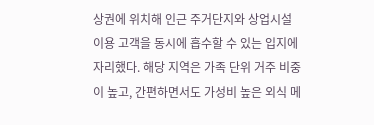상권에 위치해 인근 주거단지와 상업시설 이용 고객을 동시에 흡수할 수 있는 입지에 자리했다. 해당 지역은 가족 단위 거주 비중이 높고, 간편하면서도 가성비 높은 외식 메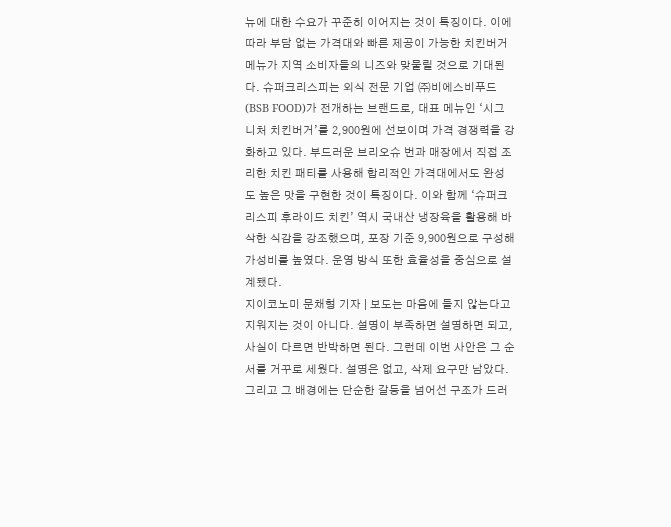뉴에 대한 수요가 꾸준히 이어지는 것이 특징이다. 이에 따라 부담 없는 가격대와 빠른 제공이 가능한 치킨버거 메뉴가 지역 소비자들의 니즈와 맞물릴 것으로 기대된다. 슈퍼크리스피는 외식 전문 기업 ㈜비에스비푸드(BSB FOOD)가 전개하는 브랜드로, 대표 메뉴인 ‘시그니처 치킨버거’를 2,900원에 선보이며 가격 경쟁력을 강화하고 있다. 부드러운 브리오슈 번과 매장에서 직접 조리한 치킨 패티를 사용해 합리적인 가격대에서도 완성도 높은 맛을 구현한 것이 특징이다. 이와 함께 ‘슈퍼크리스피 후라이드 치킨’ 역시 국내산 냉장육을 활용해 바삭한 식감을 강조했으며, 포장 기준 9,900원으로 구성해 가성비를 높였다. 운영 방식 또한 효율성을 중심으로 설계됐다.
지이코노미 문채형 기자 | 보도는 마음에 들지 않는다고 지워지는 것이 아니다. 설명이 부족하면 설명하면 되고, 사실이 다르면 반박하면 된다. 그런데 이번 사안은 그 순서를 거꾸로 세웠다. 설명은 없고, 삭제 요구만 남았다. 그리고 그 배경에는 단순한 갈등을 넘어선 구조가 드러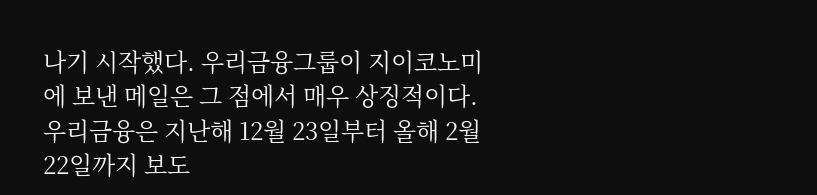나기 시작했다. 우리금융그룹이 지이코노미에 보낸 메일은 그 점에서 매우 상징적이다. 우리금융은 지난해 12월 23일부터 올해 2월 22일까지 보도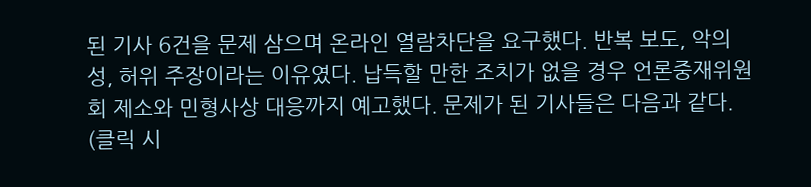된 기사 6건을 문제 삼으며 온라인 열람차단을 요구했다. 반복 보도, 악의성, 허위 주장이라는 이유였다. 납득할 만한 조치가 없을 경우 언론중재위원회 제소와 민형사상 대응까지 예고했다. 문제가 된 기사들은 다음과 같다. (클릭 시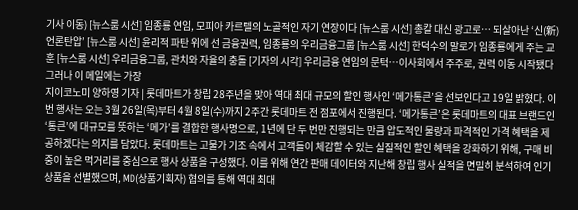기사 이동) [뉴스룸 시선] 임종룡 연임, 모피아 카르텔의 노골적인 자기 연장이다 [뉴스룸 시선] 총칼 대신 광고로… 되살아난 ‘신(新) 언론탄압’ [뉴스룸 시선] 윤리적 파탄 위에 선 금융권력, 임종룡의 우리금융그룹 [뉴스룸 시선] 한덕수의 말로가 임종룡에게 주는 교훈 [뉴스룸 시선] 우리금융그룹, 관치와 자율의 충돌 [기자의 시각] 우리금융 연임의 문턱…이사회에서 주주로, 권력 이동 시작됐다 그러나 이 메일에는 가장
지이코노미 양하영 기자 | 롯데마트가 창립 28주년을 맞아 역대 최대 규모의 할인 행사인 ‘메가통큰’을 선보인다고 19일 밝혔다. 이번 행사는 오는 3월 26일(목)부터 4월 8일(수)까지 2주간 롯데마트 전 점포에서 진행된다. ‘메가통큰’은 롯데마트의 대표 브랜드인 ‘통큰’에 대규모를 뜻하는 ‘메가’를 결합한 행사명으로, 1년에 단 두 번만 진행되는 만큼 압도적인 물량과 파격적인 가격 혜택을 제공하겠다는 의지를 담았다. 롯데마트는 고물가 기조 속에서 고객들이 체감할 수 있는 실질적인 할인 혜택을 강화하기 위해, 구매 비중이 높은 먹거리를 중심으로 행사 상품을 구성했다. 이를 위해 연간 판매 데이터와 지난해 창립 행사 실적을 면밀히 분석하여 인기 상품을 선별했으며, MD(상품기획자) 협의를 통해 역대 최대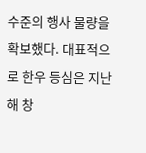수준의 행사 물량을 확보했다. 대표적으로 한우 등심은 지난해 창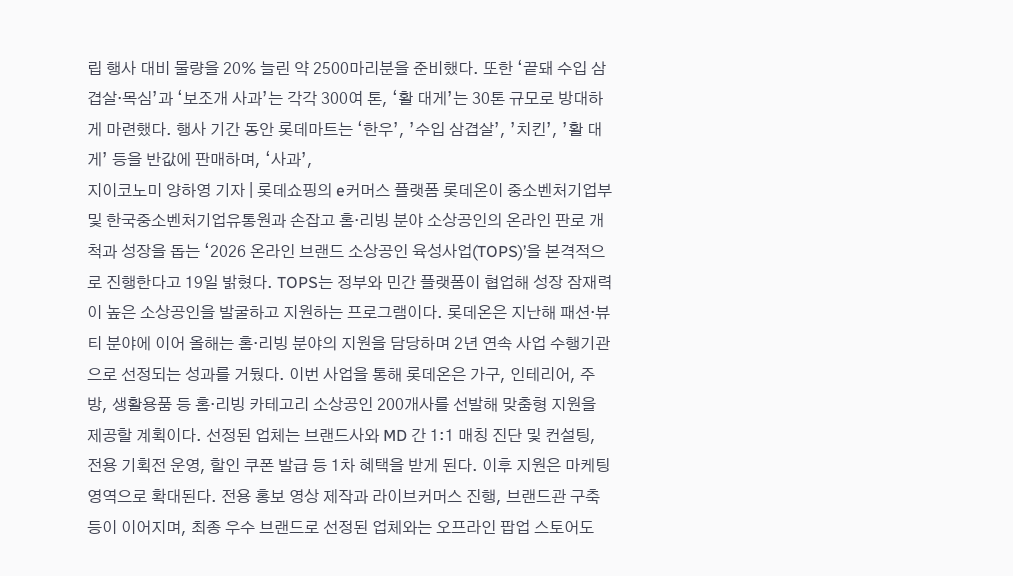립 행사 대비 물량을 20% 늘린 약 2500마리분을 준비했다. 또한 ‘끝돼 수입 삼겹살·목심’과 ‘보조개 사과’는 각각 300여 톤, ‘활 대게’는 30톤 규모로 방대하게 마련했다. 행사 기간 동안 롯데마트는 ‘한우’, ’수입 삼겹살’, ’치킨’, ’활 대게’ 등을 반값에 판매하며, ‘사과’,
지이코노미 양하영 기자 | 롯데쇼핑의 e커머스 플랫폼 롯데온이 중소벤처기업부 및 한국중소벤처기업유통원과 손잡고 홈·리빙 분야 소상공인의 온라인 판로 개척과 성장을 돕는 ‘2026 온라인 브랜드 소상공인 육성사업(TOPS)’을 본격적으로 진행한다고 19일 밝혔다. TOPS는 정부와 민간 플랫폼이 협업해 성장 잠재력이 높은 소상공인을 발굴하고 지원하는 프로그램이다. 롯데온은 지난해 패션·뷰티 분야에 이어 올해는 홈·리빙 분야의 지원을 담당하며 2년 연속 사업 수행기관으로 선정되는 성과를 거뒀다. 이번 사업을 통해 롯데온은 가구, 인테리어, 주방, 생활용품 등 홈·리빙 카테고리 소상공인 200개사를 선발해 맞춤형 지원을 제공할 계획이다. 선정된 업체는 브랜드사와 MD 간 1:1 매칭 진단 및 컨설팅, 전용 기획전 운영, 할인 쿠폰 발급 등 1차 혜택을 받게 된다. 이후 지원은 마케팅 영역으로 확대된다. 전용 홍보 영상 제작과 라이브커머스 진행, 브랜드관 구축 등이 이어지며, 최종 우수 브랜드로 선정된 업체와는 오프라인 팝업 스토어도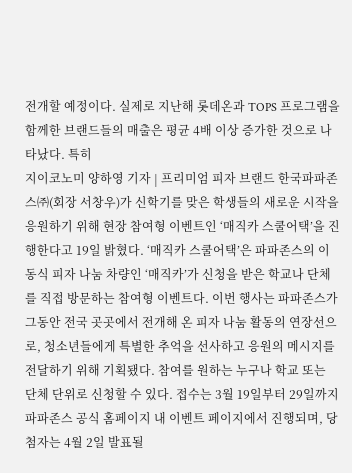전개할 예정이다. 실제로 지난해 롯데온과 TOPS 프로그램을 함께한 브랜드들의 매출은 평균 4배 이상 증가한 것으로 나타났다. 특히
지이코노미 양하영 기자 | 프리미엄 피자 브랜드 한국파파존스㈜(회장 서창우)가 신학기를 맞은 학생들의 새로운 시작을 응원하기 위해 현장 참여형 이벤트인 ‘매직카 스쿨어택’을 진행한다고 19일 밝혔다. ‘매직카 스쿨어택’은 파파존스의 이동식 피자 나눔 차량인 ‘매직카’가 신청을 받은 학교나 단체를 직접 방문하는 참여형 이벤트다. 이번 행사는 파파존스가 그동안 전국 곳곳에서 전개해 온 피자 나눔 활동의 연장선으로, 청소년들에게 특별한 추억을 선사하고 응원의 메시지를 전달하기 위해 기획됐다. 참여를 원하는 누구나 학교 또는 단체 단위로 신청할 수 있다. 접수는 3월 19일부터 29일까지 파파존스 공식 홈페이지 내 이벤트 페이지에서 진행되며, 당첨자는 4월 2일 발표될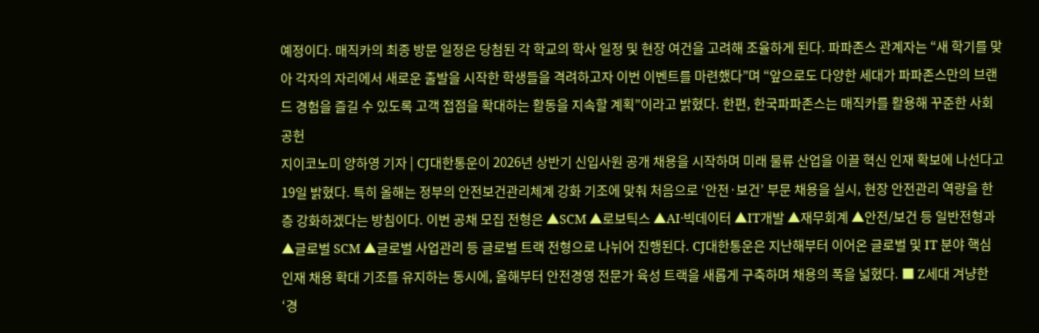예정이다. 매직카의 최종 방문 일정은 당첨된 각 학교의 학사 일정 및 현장 여건을 고려해 조율하게 된다. 파파존스 관계자는 “새 학기를 맞아 각자의 자리에서 새로운 출발을 시작한 학생들을 격려하고자 이번 이벤트를 마련했다”며 “앞으로도 다양한 세대가 파파존스만의 브랜드 경험을 즐길 수 있도록 고객 접점을 확대하는 활동을 지속할 계획”이라고 밝혔다. 한편, 한국파파존스는 매직카를 활용해 꾸준한 사회공헌
지이코노미 양하영 기자 | CJ대한통운이 2026년 상반기 신입사원 공개 채용을 시작하며 미래 물류 산업을 이끌 혁신 인재 확보에 나선다고 19일 밝혔다. 특히 올해는 정부의 안전보건관리체계 강화 기조에 맞춰 처음으로 ‘안전·보건’ 부문 채용을 실시, 현장 안전관리 역량을 한층 강화하겠다는 방침이다. 이번 공채 모집 전형은 ▲SCM ▲로보틱스 ▲AI·빅데이터 ▲IT개발 ▲재무회계 ▲안전/보건 등 일반전형과 ▲글로벌 SCM ▲글로벌 사업관리 등 글로벌 트랙 전형으로 나뉘어 진행된다. CJ대한통운은 지난해부터 이어온 글로벌 및 IT 분야 핵심 인재 채용 확대 기조를 유지하는 동시에, 올해부터 안전경영 전문가 육성 트랙을 새롭게 구축하며 채용의 폭을 넓혔다. ■ Z세대 겨냥한 ‘경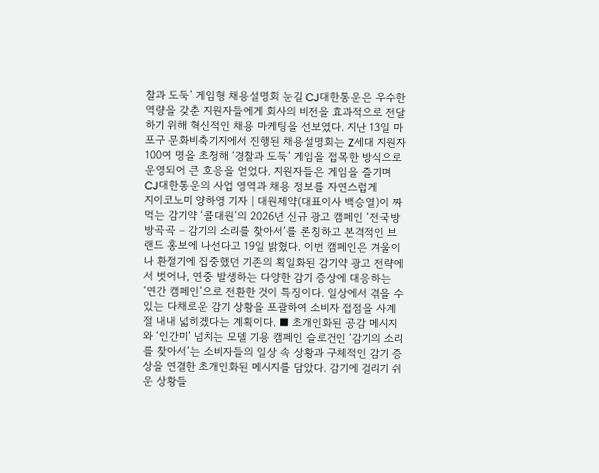찰과 도둑’ 게임형 채용설명회 눈길 CJ대한통운은 우수한 역량을 갖춘 지원자들에게 회사의 비전을 효과적으로 전달하기 위해 혁신적인 채용 마케팅을 선보였다. 지난 13일 마포구 문화비축기지에서 진행된 채용설명회는 Z세대 지원자 100여 명을 초청해 ‘경찰과 도둑’ 게임을 접목한 방식으로 운영되어 큰 호응을 얻었다. 지원자들은 게임을 즐기며 CJ대한통운의 사업 영역과 채용 정보를 자연스럽게
지이코노미 양하영 기자 | 대원제약(대표이사 백승열)이 짜먹는 감기약 ‘콜대원’의 2026년 신규 광고 캠페인 ‘전국방방곡곡 – 감기의 소리를 찾아서’를 론칭하고 본격적인 브랜드 홍보에 나선다고 19일 밝혔다. 이번 캠페인은 겨울이나 환절기에 집중했던 기존의 획일화된 감기약 광고 전략에서 벗어나, 연중 발생하는 다양한 감기 증상에 대응하는 ‘연간 캠페인’으로 전환한 것이 특징이다. 일상에서 겪을 수 있는 다채로운 감기 상황을 포괄하여 소비자 접점을 사계절 내내 넓히겠다는 계획이다. ■ 초개인화된 공감 메시지와 ‘인간미’ 넘치는 모델 기용 캠페인 슬로건인 ‘감기의 소리를 찾아서’는 소비자들의 일상 속 상황과 구체적인 감기 증상을 연결한 초개인화된 메시지를 담았다. 감기에 걸리기 쉬운 상황들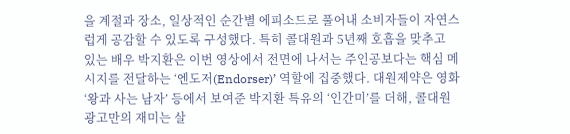을 계절과 장소, 일상적인 순간별 에피소드로 풀어내 소비자들이 자연스럽게 공감할 수 있도록 구성했다. 특히 콜대원과 5년째 호흡을 맞추고 있는 배우 박지환은 이번 영상에서 전면에 나서는 주인공보다는 핵심 메시지를 전달하는 ‘엔도저(Endorser)’ 역할에 집중했다. 대원제약은 영화 ‘왕과 사는 남자’ 등에서 보여준 박지환 특유의 ‘인간미’를 더해, 콜대원 광고만의 재미는 살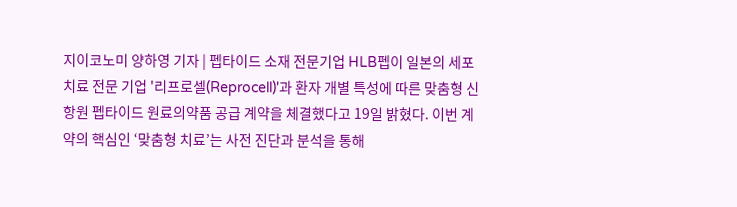지이코노미 양하영 기자 | 펩타이드 소재 전문기업 HLB펩이 일본의 세포치료 전문 기업 '리프로셀(Reprocell)'과 환자 개별 특성에 따른 맞춤형 신항원 펩타이드 원료의약품 공급 계약을 체결했다고 19일 밝혔다. 이번 계약의 핵심인 ‘맞춤형 치료’는 사전 진단과 분석을 통해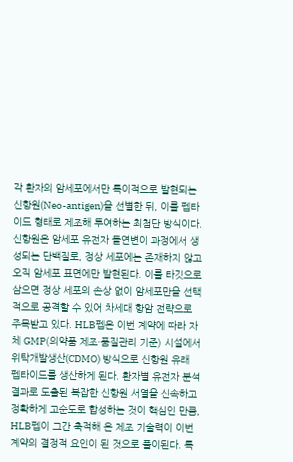각 환자의 암세포에서만 특이적으로 발현되는 신항원(Neo-antigen)을 선별한 뒤, 이를 펩타이드 형태로 제조해 투여하는 최첨단 방식이다. 신항원은 암세포 유전자 돌연변이 과정에서 생성되는 단백질로, 정상 세포에는 존재하지 않고 오직 암세포 표면에만 발현된다. 이를 타깃으로 삼으면 정상 세포의 손상 없이 암세포만을 선택적으로 공격할 수 있어 차세대 항암 전략으로 주목받고 있다. HLB펩은 이번 계약에 따라 자체 GMP(의약품 제조·품질관리 기준) 시설에서 위탁개발생산(CDMO) 방식으로 신항원 유래 펩타이드를 생산하게 된다. 환자별 유전자 분석 결과로 도출된 복잡한 신항원 서열을 신속하고 정확하게 고순도로 합성하는 것이 핵심인 만큼, HLB펩이 그간 축적해 온 제조 기술력이 이번 계약의 결정적 요인이 된 것으로 풀이된다. 특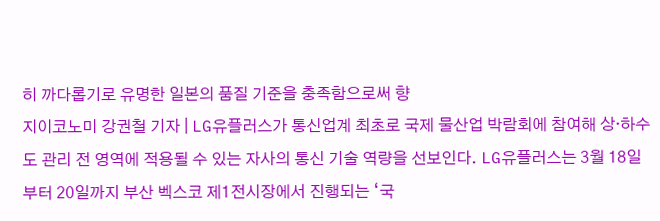히 까다롭기로 유명한 일본의 품질 기준을 충족함으로써 향
지이코노미 강권철 기자 | LG유플러스가 통신업계 최초로 국제 물산업 박람회에 참여해 상·하수도 관리 전 영역에 적용될 수 있는 자사의 통신 기술 역량을 선보인다. LG유플러스는 3월 18일부터 20일까지 부산 벡스코 제1전시장에서 진행되는 ‘국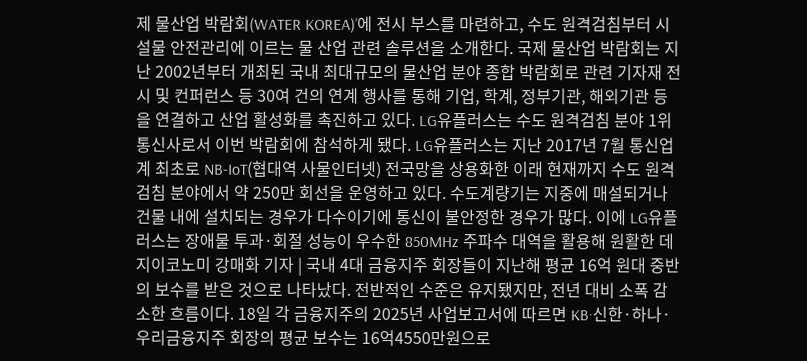제 물산업 박람회(WATER KOREA)’에 전시 부스를 마련하고, 수도 원격검침부터 시설물 안전관리에 이르는 물 산업 관련 솔루션을 소개한다. 국제 물산업 박람회는 지난 2002년부터 개최된 국내 최대규모의 물산업 분야 종합 박람회로 관련 기자재 전시 및 컨퍼런스 등 30여 건의 연계 행사를 통해 기업, 학계, 정부기관, 해외기관 등을 연결하고 산업 활성화를 촉진하고 있다. LG유플러스는 수도 원격검침 분야 1위 통신사로서 이번 박람회에 참석하게 됐다. LG유플러스는 지난 2017년 7월 통신업계 최초로 NB-IoT(협대역 사물인터넷) 전국망을 상용화한 이래 현재까지 수도 원격검침 분야에서 약 250만 회선을 운영하고 있다. 수도계량기는 지중에 매설되거나 건물 내에 설치되는 경우가 다수이기에 통신이 불안정한 경우가 많다. 이에 LG유플러스는 장애물 투과·회절 성능이 우수한 850MHz 주파수 대역을 활용해 원활한 데
지이코노미 강매화 기자 | 국내 4대 금융지주 회장들이 지난해 평균 16억 원대 중반의 보수를 받은 것으로 나타났다. 전반적인 수준은 유지됐지만, 전년 대비 소폭 감소한 흐름이다. 18일 각 금융지주의 2025년 사업보고서에 따르면 KB·신한·하나·우리금융지주 회장의 평균 보수는 16억4550만원으로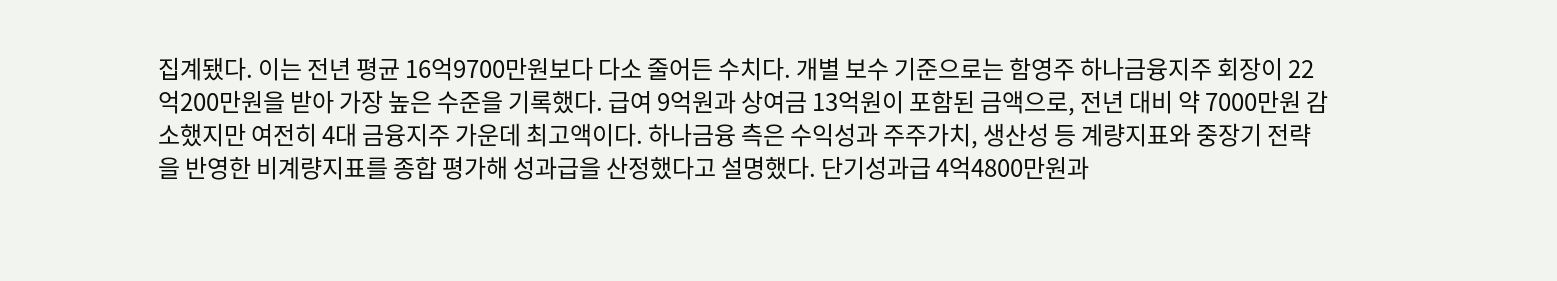집계됐다. 이는 전년 평균 16억9700만원보다 다소 줄어든 수치다. 개별 보수 기준으로는 함영주 하나금융지주 회장이 22억200만원을 받아 가장 높은 수준을 기록했다. 급여 9억원과 상여금 13억원이 포함된 금액으로, 전년 대비 약 7000만원 감소했지만 여전히 4대 금융지주 가운데 최고액이다. 하나금융 측은 수익성과 주주가치, 생산성 등 계량지표와 중장기 전략을 반영한 비계량지표를 종합 평가해 성과급을 산정했다고 설명했다. 단기성과급 4억4800만원과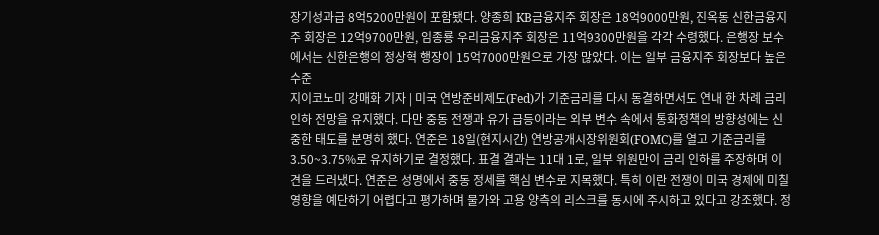장기성과급 8억5200만원이 포함됐다. 양종희 KB금융지주 회장은 18억9000만원, 진옥동 신한금융지주 회장은 12억9700만원, 임종룡 우리금융지주 회장은 11억9300만원을 각각 수령했다. 은행장 보수에서는 신한은행의 정상혁 행장이 15억7000만원으로 가장 많았다. 이는 일부 금융지주 회장보다 높은 수준
지이코노미 강매화 기자 | 미국 연방준비제도(Fed)가 기준금리를 다시 동결하면서도 연내 한 차례 금리 인하 전망을 유지했다. 다만 중동 전쟁과 유가 급등이라는 외부 변수 속에서 통화정책의 방향성에는 신중한 태도를 분명히 했다. 연준은 18일(현지시간) 연방공개시장위원회(FOMC)를 열고 기준금리를 3.50~3.75%로 유지하기로 결정했다. 표결 결과는 11대 1로, 일부 위원만이 금리 인하를 주장하며 이견을 드러냈다. 연준은 성명에서 중동 정세를 핵심 변수로 지목했다. 특히 이란 전쟁이 미국 경제에 미칠 영향을 예단하기 어렵다고 평가하며 물가와 고용 양측의 리스크를 동시에 주시하고 있다고 강조했다. 정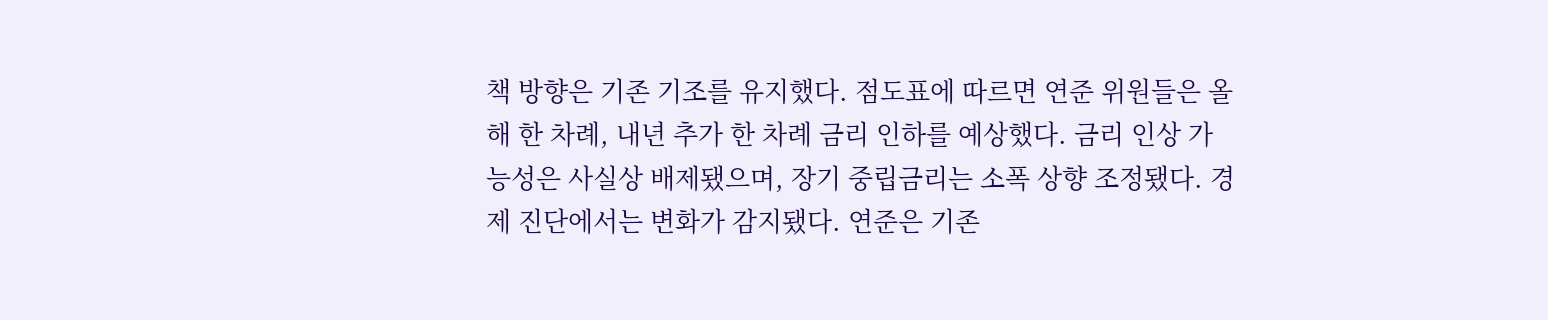책 방향은 기존 기조를 유지했다. 점도표에 따르면 연준 위원들은 올해 한 차례, 내년 추가 한 차례 금리 인하를 예상했다. 금리 인상 가능성은 사실상 배제됐으며, 장기 중립금리는 소폭 상향 조정됐다. 경제 진단에서는 변화가 감지됐다. 연준은 기존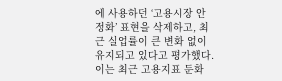에 사용하던 ‘고용시장 안정화’ 표현을 삭제하고, 최근 실업률이 큰 변화 없이 유지되고 있다고 평가했다. 이는 최근 고용지표 둔화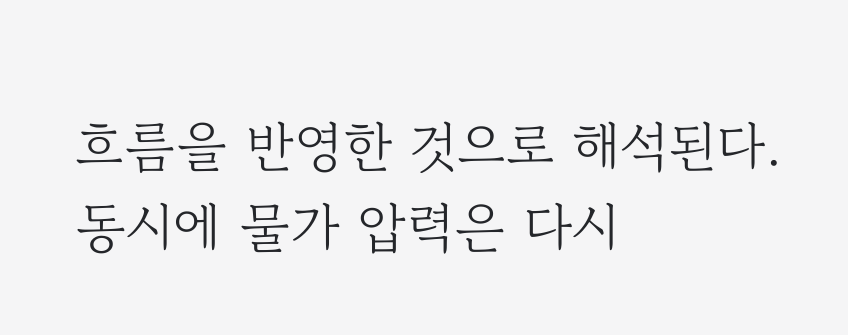흐름을 반영한 것으로 해석된다. 동시에 물가 압력은 다시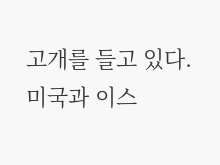고개를 들고 있다. 미국과 이스